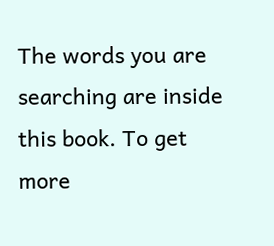The words you are searching are inside this book. To get more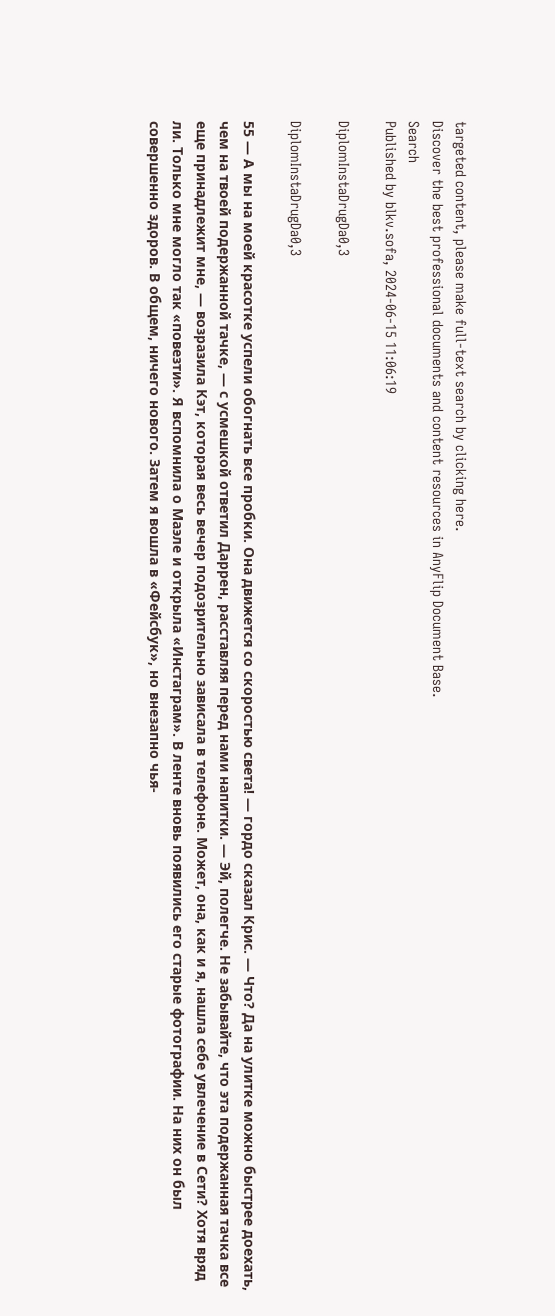targeted content, please make full-text search by clicking here.
Discover the best professional documents and content resources in AnyFlip Document Base.
Search
Published by blkv.sofa, 2024-06-15 11:06:19

DiplomInstaDrugDa0,3

DiplomInstaDrugDa0,3

55 — А мы на моей красотке успели обогнать все пробки. Она движется со скоростью света! — гордо сказал Крис. — Что? Да на улитке можно быстрее доехать, чем на твоей подержанной тачке, — с усмешкой ответил Даррен, расставляя перед нами напитки. — Эй, полегче. Не забывайте, что эта подержанная тачка все еще принадлежит мне, — возразила Кэт, которая весь вечер подозрительно зависала в телефоне. Может, она, как и я, нашла себе увлечение в Сети? Хотя вряд ли. Только мне могло так «повезти». Я вспомнила о Маэле и открыла «Инстаграм». В ленте вновь появились его старые фотографии. На них он был совершенно здоров. В общем, ничего нового. Затем я вошла в «Фейсбук», но внезапно чья-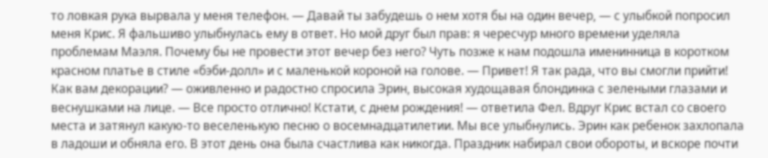то ловкая рука вырвала у меня телефон. — Давай ты забудешь о нем хотя бы на один вечер, — с улыбкой попросил меня Крис. Я фальшиво улыбнулась ему в ответ. Но мой друг был прав: я чересчур много времени уделяла проблемам Маэля. Почему бы не провести этот вечер без него? Чуть позже к нам подошла именинница в коротком красном платье в стиле «бэби-долл» и с маленькой короной на голове. — Привет! Я так рада, что вы смогли прийти! Как вам декорации? — оживленно и радостно спросила Эрин, высокая худощавая блондинка с зелеными глазами и веснушками на лице. — Все просто отлично! Кстати, с днем рождения! — ответила Фел. Вдруг Крис встал со своего места и затянул какую-то веселенькую песню о восемнадцатилетии. Мы все улыбнулись. Эрин как ребенок захлопала в ладоши и обняла его. В этот день она была счастлива как никогда. Праздник набирал свои обороты, и вскоре почти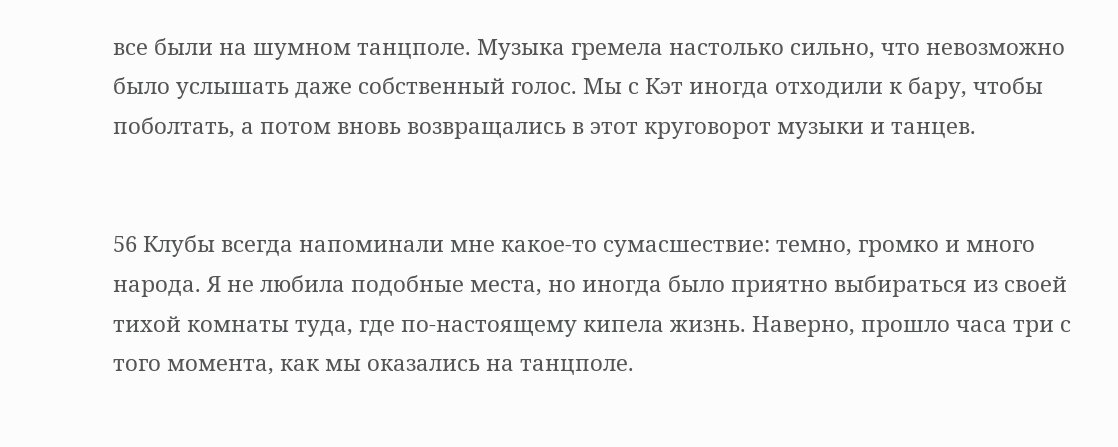все были на шумном танцполе. Музыка гремела настолько сильно, что невозможно было услышать даже собственный голос. Мы с Кэт иногда отходили к бару, чтобы поболтать, а потом вновь возвращались в этот круговорот музыки и танцев.


56 Клубы всегда напоминали мне какое-то сумасшествие: темно, громко и много народа. Я не любила подобные места, но иногда было приятно выбираться из своей тихой комнаты туда, где по-настоящему кипела жизнь. Наверно, прошло часа три с того момента, как мы оказались на танцполе.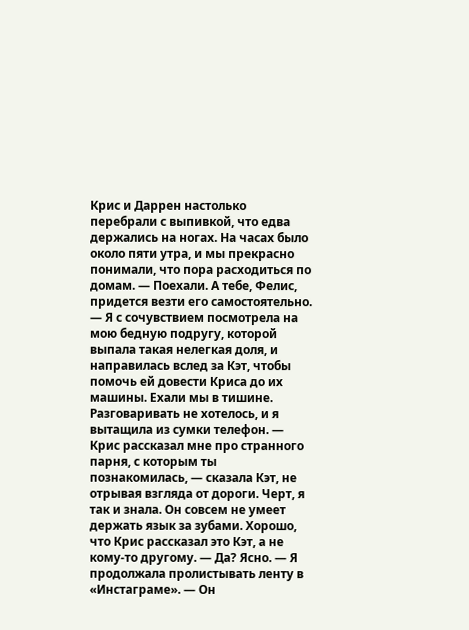Крис и Даррен настолько перебрали с выпивкой, что едва держались на ногах. На часах было около пяти утра, и мы прекрасно понимали, что пора расходиться по домам. — Поехали. А тебе, Фелис, придется везти его самостоятельно. — Я с сочувствием посмотрела на мою бедную подругу, которой выпала такая нелегкая доля, и направилась вслед за Кэт, чтобы помочь ей довести Криса до их машины. Ехали мы в тишине. Разговаривать не хотелось, и я вытащила из сумки телефон. — Крис рассказал мне про странного парня, с которым ты познакомилась, — сказала Кэт, не отрывая взгляда от дороги. Черт, я так и знала. Он совсем не умеет держать язык за зубами. Хорошо, что Крис рассказал это Кэт, а не кому-то другому. — Да? Ясно. — Я продолжала пролистывать ленту в «Инстаграме». — Он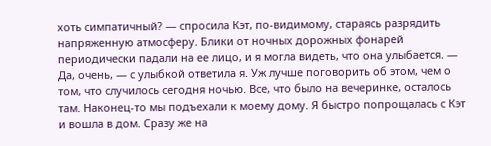хоть симпатичный? — спросила Кэт, по-видимому, стараясь разрядить напряженную атмосферу. Блики от ночных дорожных фонарей периодически падали на ее лицо, и я могла видеть, что она улыбается. — Да, очень, — с улыбкой ответила я. Уж лучше поговорить об этом, чем о том, что случилось сегодня ночью. Все, что было на вечеринке, осталось там. Наконец-то мы подъехали к моему дому. Я быстро попрощалась с Кэт и вошла в дом. Сразу же на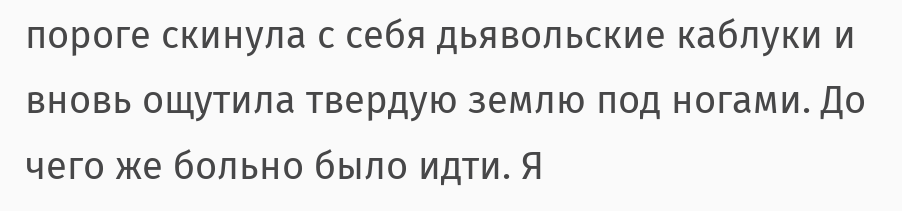пороге скинула с себя дьявольские каблуки и вновь ощутила твердую землю под ногами. До чего же больно было идти. Я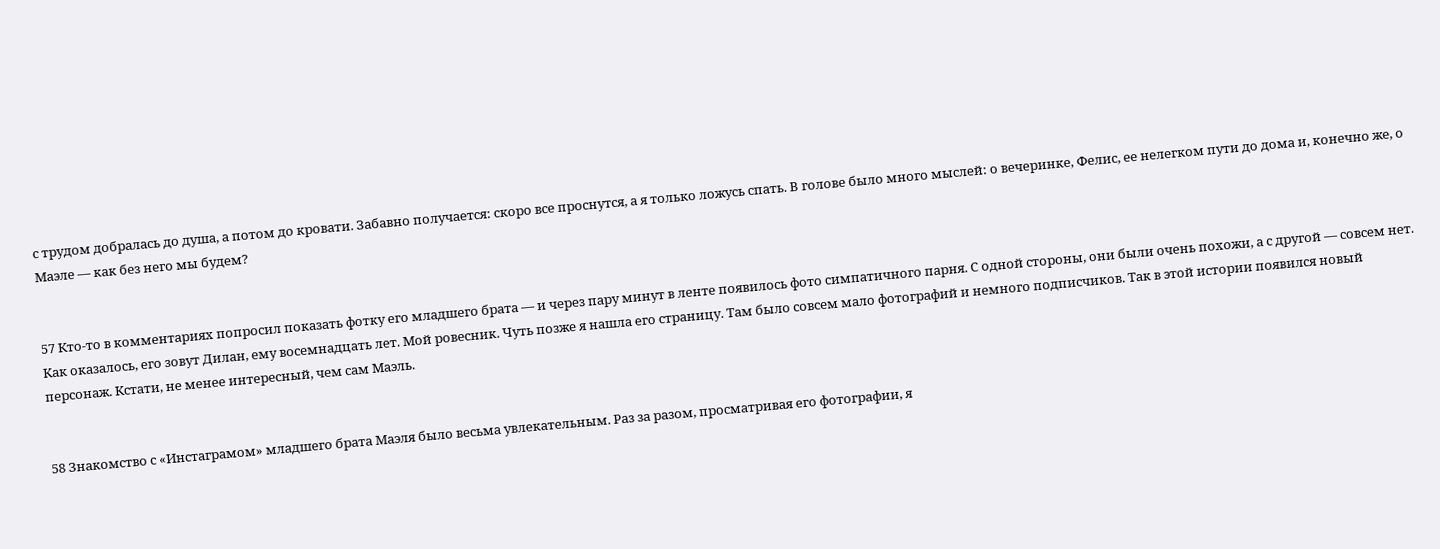с трудом добралась до душа, а потом до кровати. Забавно получается: скоро все проснутся, а я только ложусь спать. В голове было много мыслей: о вечеринке, Фелис, ее нелегком пути до дома и, конечно же, о Маэле — как без него мы будем?


57 Кто-то в комментариях попросил показать фотку его младшего брата — и через пару минут в ленте появилось фото симпатичного парня. С одной стороны, они были очень похожи, а с другой — совсем нет. Как оказалось, его зовут Дилан, ему восемнадцать лет. Мой ровесник. Чуть позже я нашла его страницу. Там было совсем мало фотографий и немного подписчиков. Так в этой истории появился новый персонаж. Кстати, не менее интересный, чем сам Маэль.


58 Знакомство с «Инстаграмом» младшего брата Маэля было весьма увлекательным. Раз за разом, просматривая его фотографии, я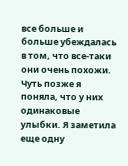все больше и больше убеждалась в том, что все-таки они очень похожи. Чуть позже я поняла, что у них одинаковые улыбки. Я заметила еще одну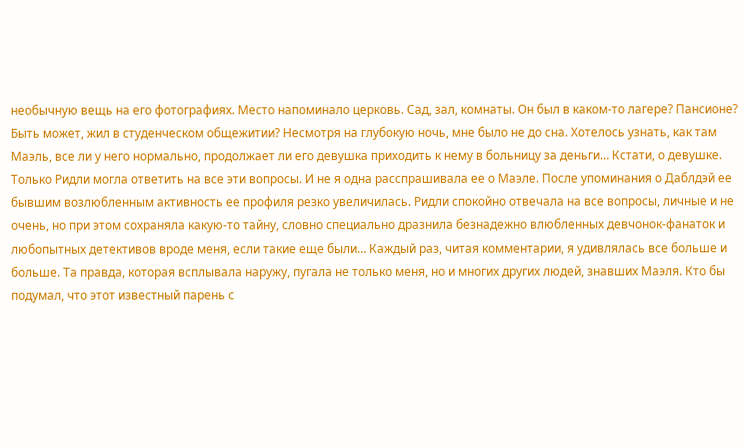необычную вещь на его фотографиях. Место напоминало церковь. Сад, зал, комнаты. Он был в каком-то лагере? Пансионе? Быть может, жил в студенческом общежитии? Несмотря на глубокую ночь, мне было не до сна. Хотелось узнать, как там Маэль, все ли у него нормально, продолжает ли его девушка приходить к нему в больницу за деньги… Кстати, о девушке. Только Ридли могла ответить на все эти вопросы. И не я одна расспрашивала ее о Маэле. После упоминания о Даблдэй ее бывшим возлюбленным активность ее профиля резко увеличилась. Ридли спокойно отвечала на все вопросы, личные и не очень, но при этом сохраняла какую-то тайну, словно специально дразнила безнадежно влюбленных девчонок-фанаток и любопытных детективов вроде меня, если такие еще были… Каждый раз, читая комментарии, я удивлялась все больше и больше. Та правда, которая всплывала наружу, пугала не только меня, но и многих других людей, знавших Маэля. Кто бы подумал, что этот известный парень с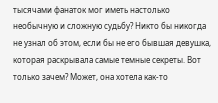тысячами фанаток мог иметь настолько необычную и сложную судьбу? Никто бы никогда не узнал об этом, если бы не его бывшая девушка, которая раскрывала самые темные секреты. Вот только зачем? Может, она хотела как-то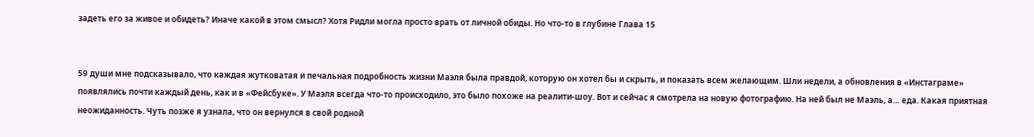задеть его за живое и обидеть? Иначе какой в этом смысл? Хотя Ридли могла просто врать от личной обиды. Но что-то в глубине Глава 15


59 души мне подсказывало, что каждая жутковатая и печальная подробность жизни Маэля была правдой, которую он хотел бы и скрыть, и показать всем желающим. Шли недели, а обновления в «Инстаграме» появлялись почти каждый день, как и в «Фейсбуке». У Маэля всегда что-то происходило, это было похоже на реалити-шоу. Вот и сейчас я смотрела на новую фотографию. На ней был не Маэль, а… еда. Какая приятная неожиданность. Чуть позже я узнала, что он вернулся в свой родной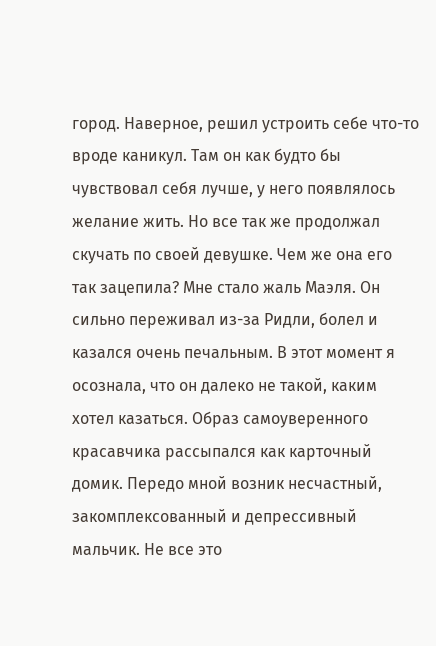город. Наверное, решил устроить себе что-то вроде каникул. Там он как будто бы чувствовал себя лучше, у него появлялось желание жить. Но все так же продолжал скучать по своей девушке. Чем же она его так зацепила? Мне стало жаль Маэля. Он сильно переживал из-за Ридли, болел и казался очень печальным. В этот момент я осознала, что он далеко не такой, каким хотел казаться. Образ самоуверенного красавчика рассыпался как карточный домик. Передо мной возник несчастный, закомплексованный и депрессивный мальчик. Не все это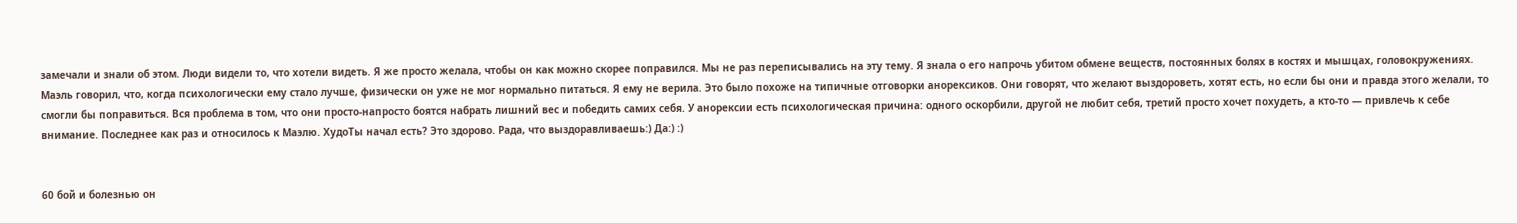замечали и знали об этом. Люди видели то, что хотели видеть. Я же просто желала, чтобы он как можно скорее поправился. Мы не раз переписывались на эту тему. Я знала о его напрочь убитом обмене веществ, постоянных болях в костях и мышцах, головокружениях. Маэль говорил, что, когда психологически ему стало лучше, физически он уже не мог нормально питаться. Я ему не верила. Это было похоже на типичные отговорки анорексиков. Они говорят, что желают выздороветь, хотят есть, но если бы они и правда этого желали, то смогли бы поправиться. Вся проблема в том, что они просто-напросто боятся набрать лишний вес и победить самих себя. У анорексии есть психологическая причина: одного оскорбили, другой не любит себя, третий просто хочет похудеть, а кто-то — привлечь к себе внимание. Последнее как раз и относилось к Маэлю. ХудоТы начал есть? Это здорово. Рада, что выздоравливаешь:) Да:) :)


60 бой и болезнью он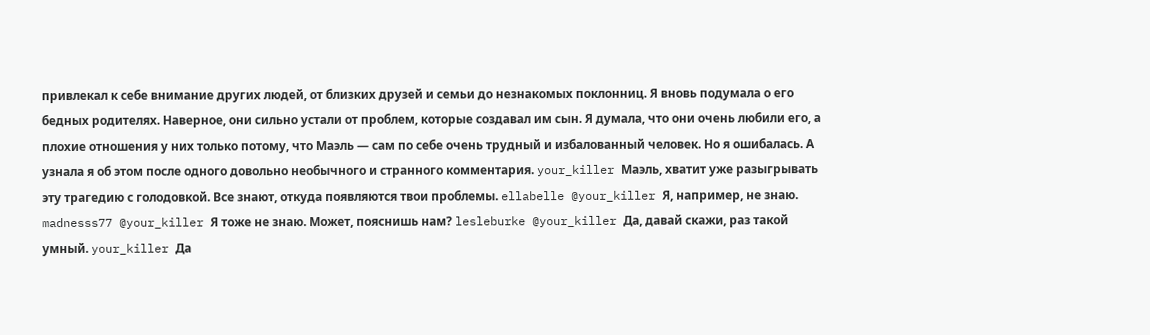привлекал к себе внимание других людей, от близких друзей и семьи до незнакомых поклонниц. Я вновь подумала о его бедных родителях. Наверное, они сильно устали от проблем, которые создавал им сын. Я думала, что они очень любили его, а плохие отношения у них только потому, что Маэль — сам по себе очень трудный и избалованный человек. Но я ошибалась. А узнала я об этом после одного довольно необычного и странного комментария. your_killer Маэль, хватит уже разыгрывать эту трагедию с голодовкой. Все знают, откуда появляются твои проблемы. ellabelle @your_killer Я, например, не знаю. madnesss77 @your_killer Я тоже не знаю. Может, пояснишь нам? lesleburke @your_killer Да, давай скажи, раз такой умный. your_killer Да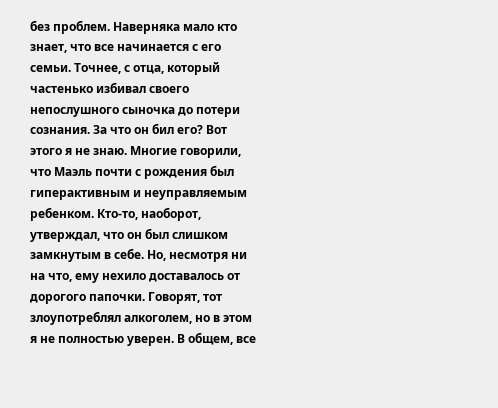без проблем. Наверняка мало кто знает, что все начинается с его семьи. Точнее, с отца, который частенько избивал своего непослушного сыночка до потери сознания. За что он бил его? Вот этого я не знаю. Многие говорили, что Маэль почти с рождения был гиперактивным и неуправляемым ребенком. Кто-то, наоборот, утверждал, что он был слишком замкнутым в себе. Но, несмотря ни на что, ему нехило доставалось от дорогого папочки. Говорят, тот злоупотреблял алкоголем, но в этом я не полностью уверен. В общем, все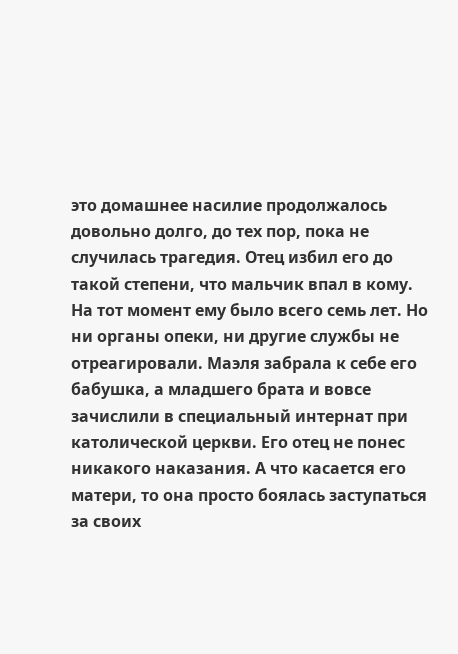это домашнее насилие продолжалось довольно долго, до тех пор, пока не случилась трагедия. Отец избил его до такой степени, что мальчик впал в кому. На тот момент ему было всего семь лет. Но ни органы опеки, ни другие службы не отреагировали. Маэля забрала к себе его бабушка, а младшего брата и вовсе зачислили в специальный интернат при католической церкви. Его отец не понес никакого наказания. А что касается его матери, то она просто боялась заступаться за своих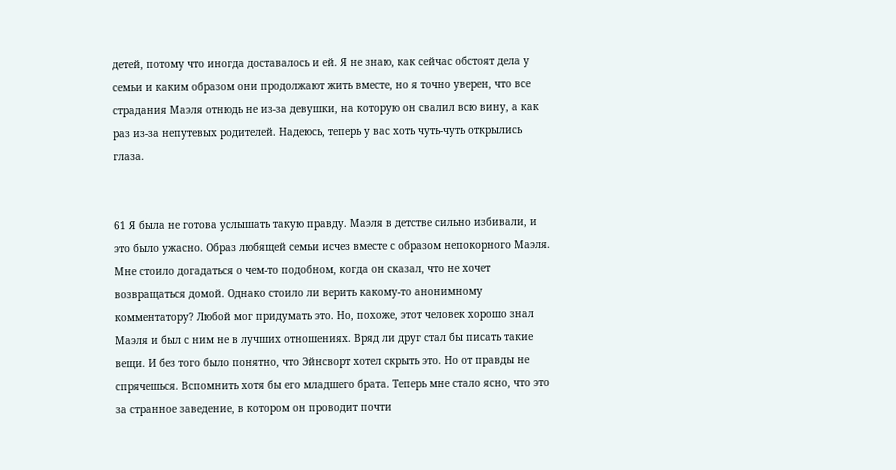детей, потому что иногда доставалось и ей. Я не знаю, как сейчас обстоят дела у семьи и каким образом они продолжают жить вместе, но я точно уверен, что все страдания Маэля отнюдь не из-за девушки, на которую он свалил всю вину, а как раз из-за непутевых родителей. Надеюсь, теперь у вас хоть чуть-чуть открылись глаза.


61 Я была не готова услышать такую правду. Маэля в детстве сильно избивали, и это было ужасно. Образ любящей семьи исчез вместе с образом непокорного Маэля. Мне стоило догадаться о чем-то подобном, когда он сказал, что не хочет возвращаться домой. Однако стоило ли верить какому-то анонимному комментатору? Любой мог придумать это. Но, похоже, этот человек хорошо знал Маэля и был с ним не в лучших отношениях. Вряд ли друг стал бы писать такие вещи. И без того было понятно, что Эйнсворт хотел скрыть это. Но от правды не спрячешься. Вспомнить хотя бы его младшего брата. Теперь мне стало ясно, что это за странное заведение, в котором он проводит почти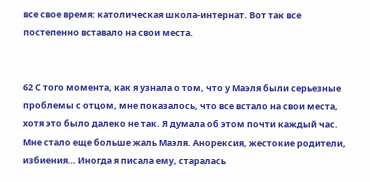все свое время: католическая школа-интернат. Вот так все постепенно вставало на свои места.


62 С того момента, как я узнала о том, что у Маэля были серьезные проблемы с отцом, мне показалось, что все встало на свои места, хотя это было далеко не так. Я думала об этом почти каждый час. Мне стало еще больше жаль Маэля. Анорексия, жестокие родители, избиения… Иногда я писала ему, старалась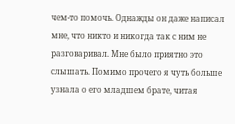чем-то помочь. Однажды он даже написал мне, что никто и никогда так с ним не разговаривал. Мне было приятно это слышать. Помимо прочего я чуть больше узнала о его младшем брате, читая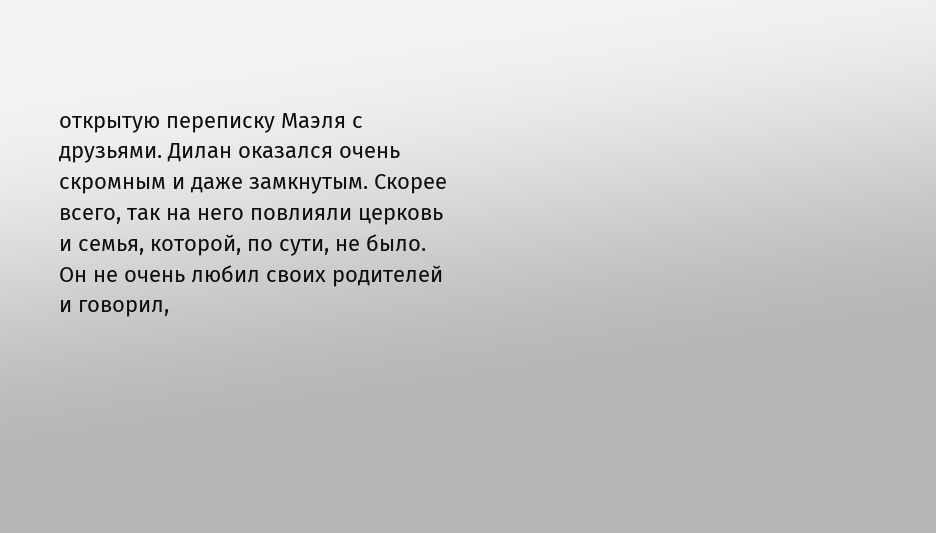открытую переписку Маэля с друзьями. Дилан оказался очень скромным и даже замкнутым. Скорее всего, так на него повлияли церковь и семья, которой, по сути, не было. Он не очень любил своих родителей и говорил,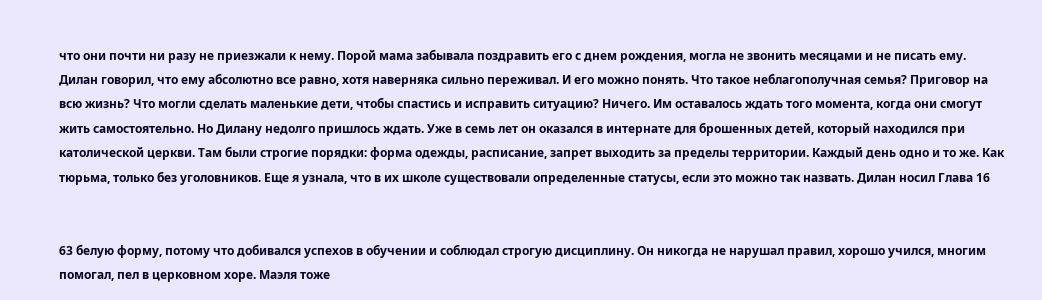что они почти ни разу не приезжали к нему. Порой мама забывала поздравить его с днем рождения, могла не звонить месяцами и не писать ему. Дилан говорил, что ему абсолютно все равно, хотя наверняка сильно переживал. И его можно понять. Что такое неблагополучная семья? Приговор на всю жизнь? Что могли сделать маленькие дети, чтобы спастись и исправить ситуацию? Ничего. Им оставалось ждать того момента, когда они смогут жить самостоятельно. Но Дилану недолго пришлось ждать. Уже в семь лет он оказался в интернате для брошенных детей, который находился при католической церкви. Там были строгие порядки: форма одежды, расписание, запрет выходить за пределы территории. Каждый день одно и то же. Как тюрьма, только без уголовников. Еще я узнала, что в их школе существовали определенные статусы, если это можно так назвать. Дилан носил Глава 16


63 белую форму, потому что добивался успехов в обучении и соблюдал строгую дисциплину. Он никогда не нарушал правил, хорошо учился, многим помогал, пел в церковном хоре. Маэля тоже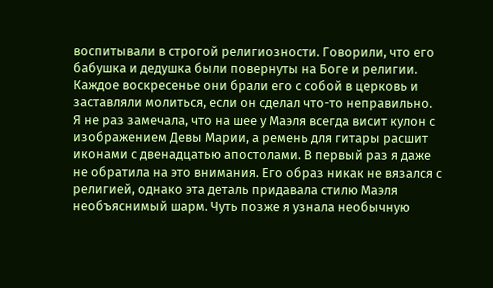воспитывали в строгой религиозности. Говорили, что его бабушка и дедушка были повернуты на Боге и религии. Каждое воскресенье они брали его с собой в церковь и заставляли молиться, если он сделал что-то неправильно. Я не раз замечала, что на шее у Маэля всегда висит кулон с изображением Девы Марии, а ремень для гитары расшит иконами с двенадцатью апостолами. В первый раз я даже не обратила на это внимания. Его образ никак не вязался с религией, однако эта деталь придавала стилю Маэля необъяснимый шарм. Чуть позже я узнала необычную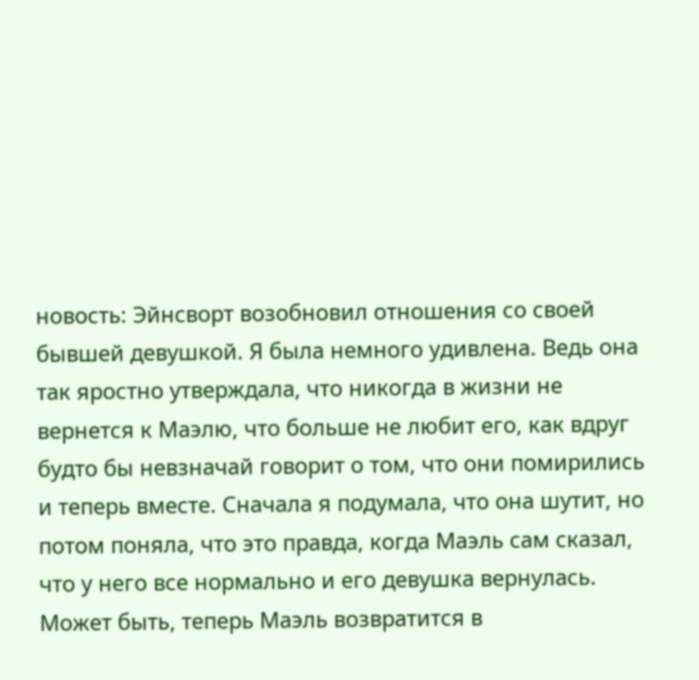новость: Эйнсворт возобновил отношения со своей бывшей девушкой. Я была немного удивлена. Ведь она так яростно утверждала, что никогда в жизни не вернется к Маэлю, что больше не любит его, как вдруг будто бы невзначай говорит о том, что они помирились и теперь вместе. Сначала я подумала, что она шутит, но потом поняла, что это правда, когда Маэль сам сказал, что у него все нормально и его девушка вернулась. Может быть, теперь Маэль возвратится в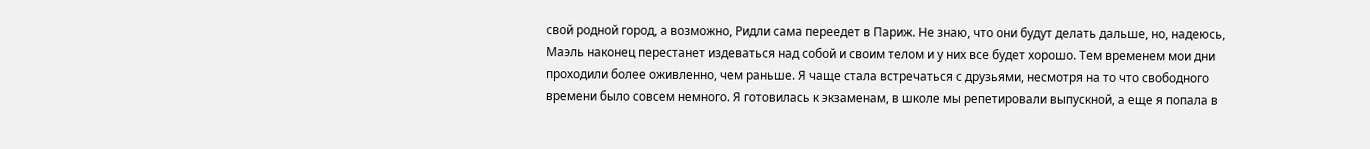свой родной город, а возможно, Ридли сама переедет в Париж. Не знаю, что они будут делать дальше, но, надеюсь, Маэль наконец перестанет издеваться над собой и своим телом и у них все будет хорошо. Тем временем мои дни проходили более оживленно, чем раньше. Я чаще стала встречаться с друзьями, несмотря на то что свободного времени было совсем немного. Я готовилась к экзаменам, в школе мы репетировали выпускной, а еще я попала в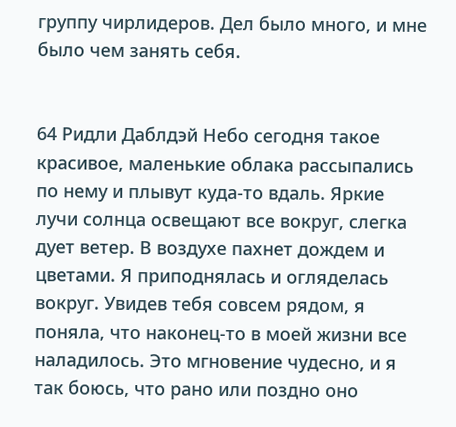группу чирлидеров. Дел было много, и мне было чем занять себя.


64 Ридли Даблдэй Небо сегодня такое красивое, маленькие облака рассыпались по нему и плывут куда-то вдаль. Яркие лучи солнца освещают все вокруг, слегка дует ветер. В воздухе пахнет дождем и цветами. Я приподнялась и огляделась вокруг. Увидев тебя совсем рядом, я поняла, что наконец-то в моей жизни все наладилось. Это мгновение чудесно, и я так боюсь, что рано или поздно оно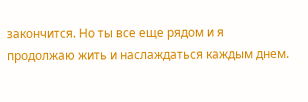закончится. Но ты все еще рядом и я продолжаю жить и наслаждаться каждым днем.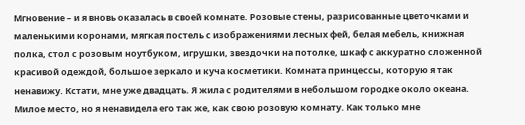Мгновение – и я вновь оказалась в своей комнате. Розовые стены, разрисованные цветочками и маленькими коронами, мягкая постель с изображениями лесных фей, белая мебель, книжная полка, стол с розовым ноутбуком, игрушки, звездочки на потолке, шкаф с аккуратно сложенной красивой одеждой, большое зеркало и куча косметики. Комната принцессы, которую я так ненавижу. Кстати, мне уже двадцать. Я жила с родителями в небольшом городке около океана. Милое место, но я ненавидела его так же, как свою розовую комнату. Как только мне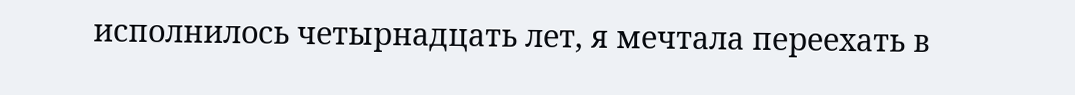исполнилось четырнадцать лет, я мечтала переехать в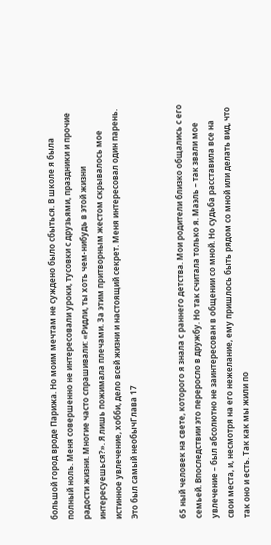большой город вроде Парижа. Но моим мечтам не суждено было сбыться. В школе я была полный ноль. Меня совершенно не интересовали уроки, тусовки с друзьями, праздники и прочие радости жизни. Многие часто спрашивали: «Ридли, ты хоть чем-нибудь в этой жизни интересуешься?». Я лишь пожимала плечами. За этим притворным жестом скрывалось мое истинное увлечение, хобби, дело всей жизни и настоящий секрет. Меня интересовал один парень. Это был самый необычГлава 17


65 ный человек на свете, которого я знала с раннего детства. Мои родители близко общались с его семьей. Впоследствии это переросло в дружбу. Но так считала только я. Маэль – так звали мое увлечение – был абсолютно не заинтересован в общении со мной. Но судьба расставила все на свои места, и, несмотря на его нежелание, ему пришлось быть рядом со мной или делать вид, что так оно и есть. Так как мы жили по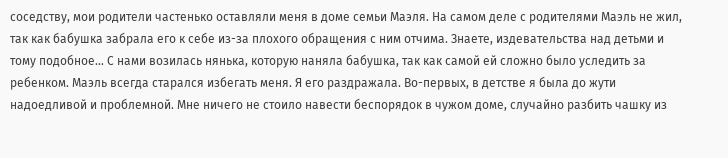соседству, мои родители частенько оставляли меня в доме семьи Маэля. На самом деле с родителями Маэль не жил, так как бабушка забрала его к себе из-за плохого обращения с ним отчима. Знаете, издевательства над детьми и тому подобное… С нами возилась нянька, которую наняла бабушка, так как самой ей сложно было уследить за ребенком. Маэль всегда старался избегать меня. Я его раздражала. Во-первых, в детстве я была до жути надоедливой и проблемной. Мне ничего не стоило навести беспорядок в чужом доме, случайно разбить чашку из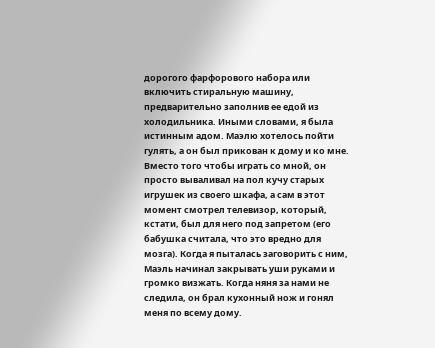дорогого фарфорового набора или включить стиральную машину, предварительно заполнив ее едой из холодильника. Иными словами, я была истинным адом. Маэлю хотелось пойти гулять, а он был прикован к дому и ко мне. Вместо того чтобы играть со мной, он просто вываливал на пол кучу старых игрушек из своего шкафа, а сам в этот момент смотрел телевизор, который, кстати, был для него под запретом (его бабушка считала, что это вредно для мозга). Когда я пыталась заговорить с ним, Маэль начинал закрывать уши руками и громко визжать. Когда няня за нами не следила, он брал кухонный нож и гонял меня по всему дому.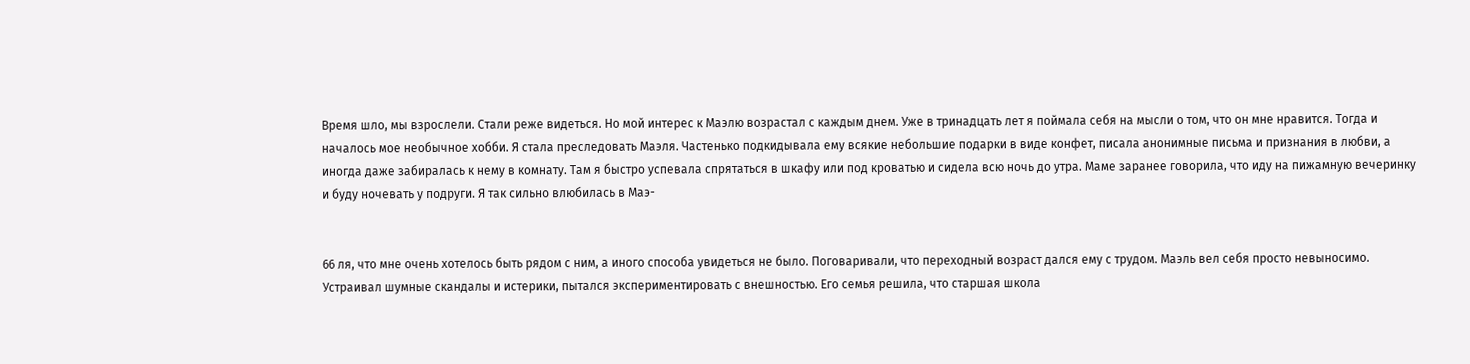Время шло, мы взрослели. Стали реже видеться. Но мой интерес к Маэлю возрастал с каждым днем. Уже в тринадцать лет я поймала себя на мысли о том, что он мне нравится. Тогда и началось мое необычное хобби. Я стала преследовать Маэля. Частенько подкидывала ему всякие небольшие подарки в виде конфет, писала анонимные письма и признания в любви, а иногда даже забиралась к нему в комнату. Там я быстро успевала спрятаться в шкафу или под кроватью и сидела всю ночь до утра. Маме заранее говорила, что иду на пижамную вечеринку и буду ночевать у подруги. Я так сильно влюбилась в Маэ-


66 ля, что мне очень хотелось быть рядом с ним, а иного способа увидеться не было. Поговаривали, что переходный возраст дался ему с трудом. Маэль вел себя просто невыносимо. Устраивал шумные скандалы и истерики, пытался экспериментировать с внешностью. Его семья решила, что старшая школа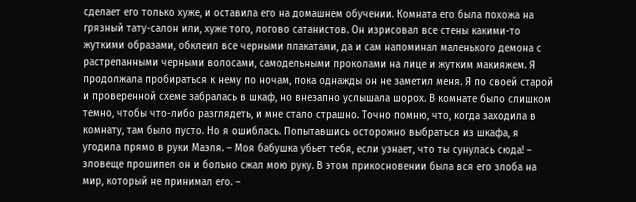сделает его только хуже, и оставила его на домашнем обучении. Комната его была похожа на грязный тату-салон или, хуже того, логово сатанистов. Он изрисовал все стены какими-то жуткими образами, обклеил все черными плакатами, да и сам напоминал маленького демона с растрепанными черными волосами, самодельными проколами на лице и жутким макияжем. Я продолжала пробираться к нему по ночам, пока однажды он не заметил меня. Я по своей старой и проверенной схеме забралась в шкаф, но внезапно услышала шорох. В комнате было слишком темно, чтобы что-либо разглядеть, и мне стало страшно. Точно помню, что, когда заходила в комнату, там было пусто. Но я ошиблась. Попытавшись осторожно выбраться из шкафа, я угодила прямо в руки Маэля. – Моя бабушка убьет тебя, если узнает, что ты сунулась сюда! – зловеще прошипел он и больно сжал мою руку. В этом прикосновении была вся его злоба на мир, который не принимал его. –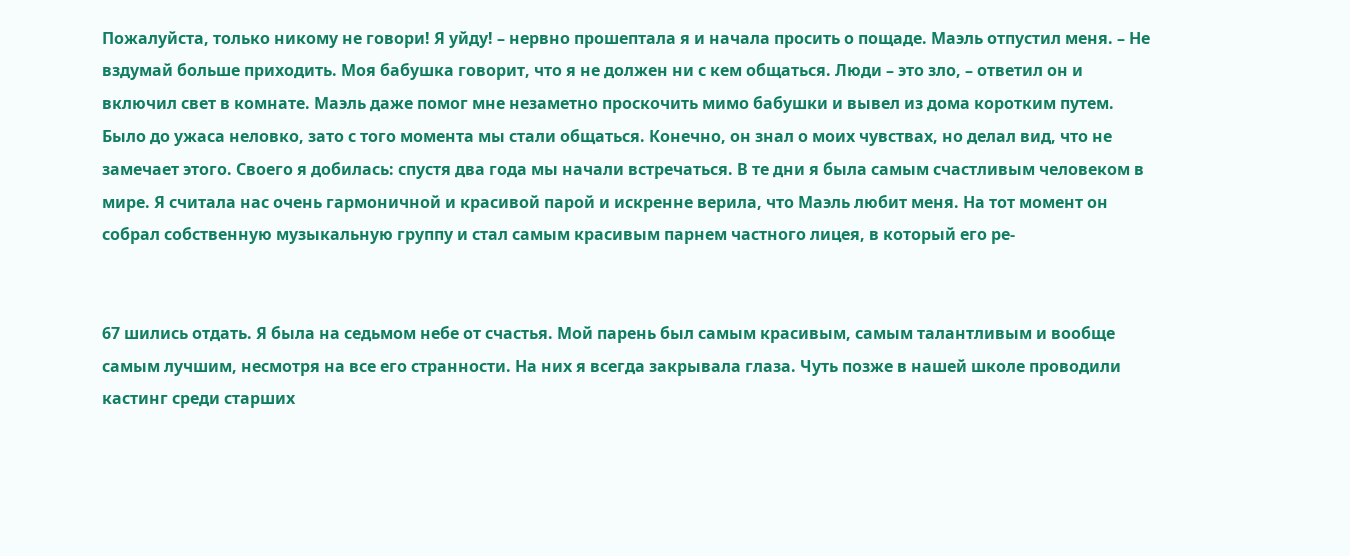Пожалуйста, только никому не говори! Я уйду! – нервно прошептала я и начала просить о пощаде. Маэль отпустил меня. – Не вздумай больше приходить. Моя бабушка говорит, что я не должен ни с кем общаться. Люди – это зло, – ответил он и включил свет в комнате. Маэль даже помог мне незаметно проскочить мимо бабушки и вывел из дома коротким путем. Было до ужаса неловко, зато с того момента мы стали общаться. Конечно, он знал о моих чувствах, но делал вид, что не замечает этого. Своего я добилась: спустя два года мы начали встречаться. В те дни я была самым счастливым человеком в мире. Я считала нас очень гармоничной и красивой парой и искренне верила, что Маэль любит меня. На тот момент он собрал собственную музыкальную группу и стал самым красивым парнем частного лицея, в который его ре-


67 шились отдать. Я была на седьмом небе от счастья. Мой парень был самым красивым, самым талантливым и вообще самым лучшим, несмотря на все его странности. На них я всегда закрывала глаза. Чуть позже в нашей школе проводили кастинг среди старших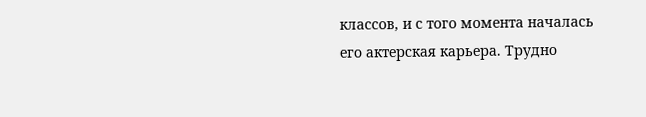классов, и с того момента началась его актерская карьера. Трудно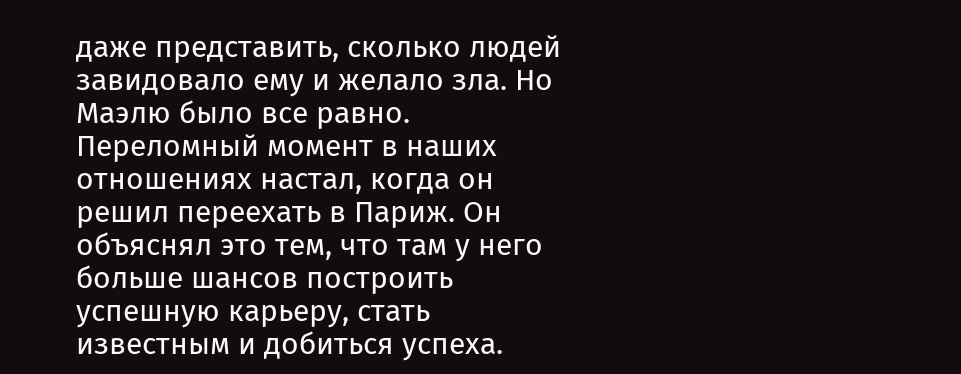даже представить, сколько людей завидовало ему и желало зла. Но Маэлю было все равно. Переломный момент в наших отношениях настал, когда он решил переехать в Париж. Он объяснял это тем, что там у него больше шансов построить успешную карьеру, стать известным и добиться успеха.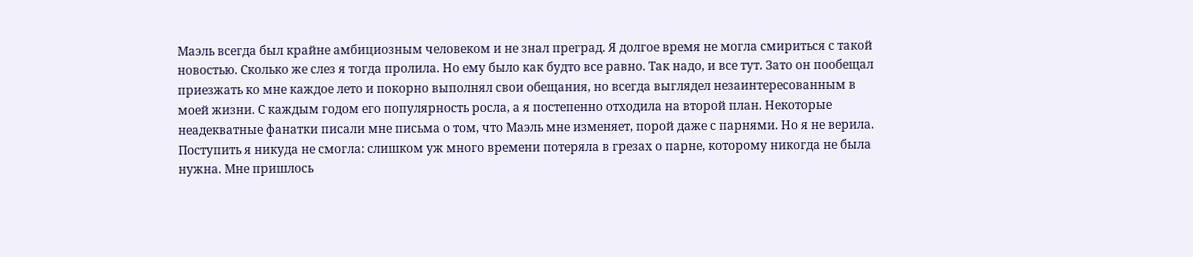Маэль всегда был крайне амбициозным человеком и не знал преград. Я долгое время не могла смириться с такой новостью. Сколько же слез я тогда пролила. Но ему было как будто все равно. Так надо, и все тут. Зато он пообещал приезжать ко мне каждое лето и покорно выполнял свои обещания, но всегда выглядел незаинтересованным в моей жизни. С каждым годом его популярность росла, а я постепенно отходила на второй план. Некоторые неадекватные фанатки писали мне письма о том, что Маэль мне изменяет, порой даже с парнями. Но я не верила. Поступить я никуда не смогла: слишком уж много времени потеряла в грезах о парне, которому никогда не была нужна. Мне пришлось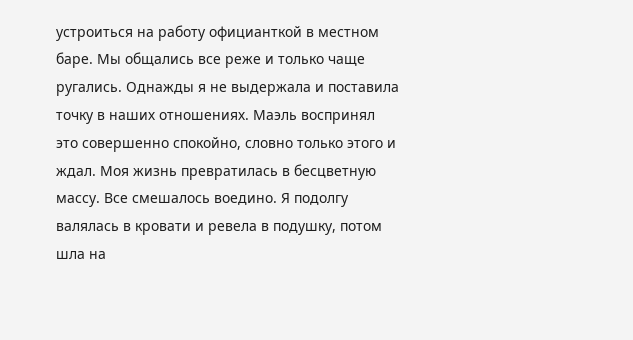устроиться на работу официанткой в местном баре. Мы общались все реже и только чаще ругались. Однажды я не выдержала и поставила точку в наших отношениях. Маэль воспринял это совершенно спокойно, словно только этого и ждал. Моя жизнь превратилась в бесцветную массу. Все смешалось воедино. Я подолгу валялась в кровати и ревела в подушку, потом шла на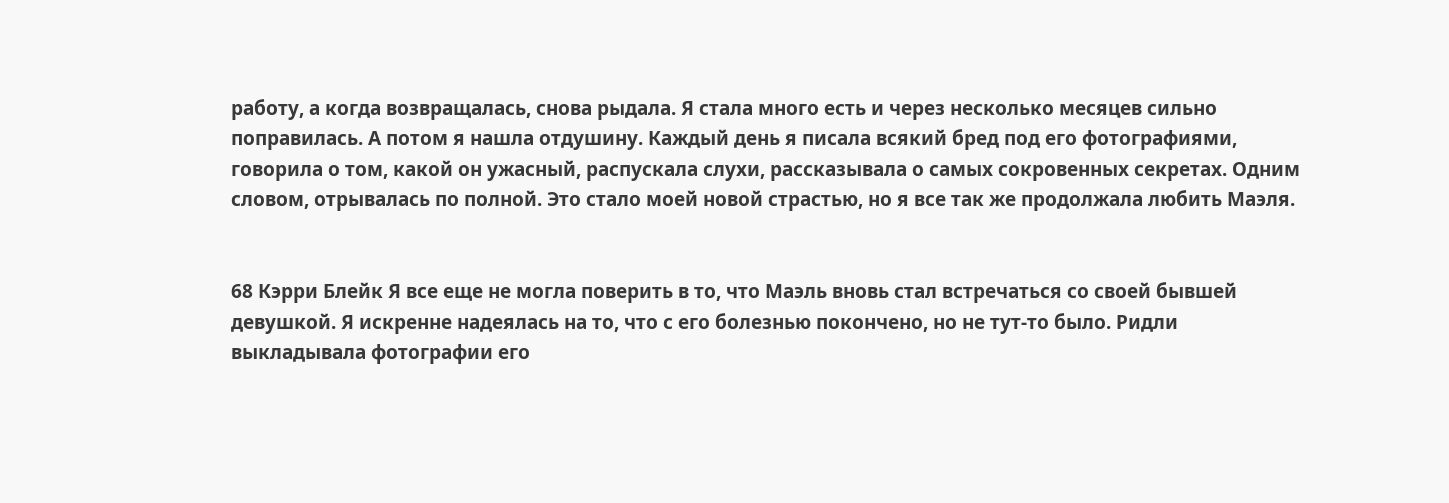работу, а когда возвращалась, снова рыдала. Я стала много есть и через несколько месяцев сильно поправилась. А потом я нашла отдушину. Каждый день я писала всякий бред под его фотографиями, говорила о том, какой он ужасный, распускала слухи, рассказывала о самых сокровенных секретах. Одним словом, отрывалась по полной. Это стало моей новой страстью, но я все так же продолжала любить Маэля.


68 Кэрри Блейк Я все еще не могла поверить в то, что Маэль вновь стал встречаться со своей бывшей девушкой. Я искренне надеялась на то, что с его болезнью покончено, но не тут-то было. Ридли выкладывала фотографии его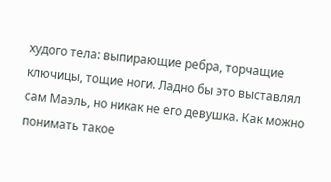худого тела: выпирающие ребра, торчащие ключицы, тощие ноги. Ладно бы это выставлял сам Маэль, но никак не его девушка. Как можно понимать такое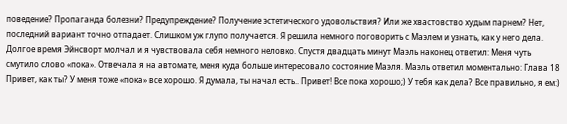поведение? Пропаганда болезни? Предупреждение? Получение эстетического удовольствия? Или же хвастовство худым парнем? Нет, последний вариант точно отпадает. Слишком уж глупо получается. Я решила немного поговорить с Маэлем и узнать, как у него дела. Долгое время Эйнсворт молчал и я чувствовала себя немного неловко. Спустя двадцать минут Маэль наконец ответил: Меня чуть смутило слово «пока». Отвечала я на автомате, меня куда больше интересовало состояние Маэля. Маэль ответил моментально: Глава 18 Привет, как ты? У меня тоже «пока» все хорошо. Я думала, ты начал есть.. Привет! Все пока хорошо;) У тебя как дела? Все правильно, я ем:)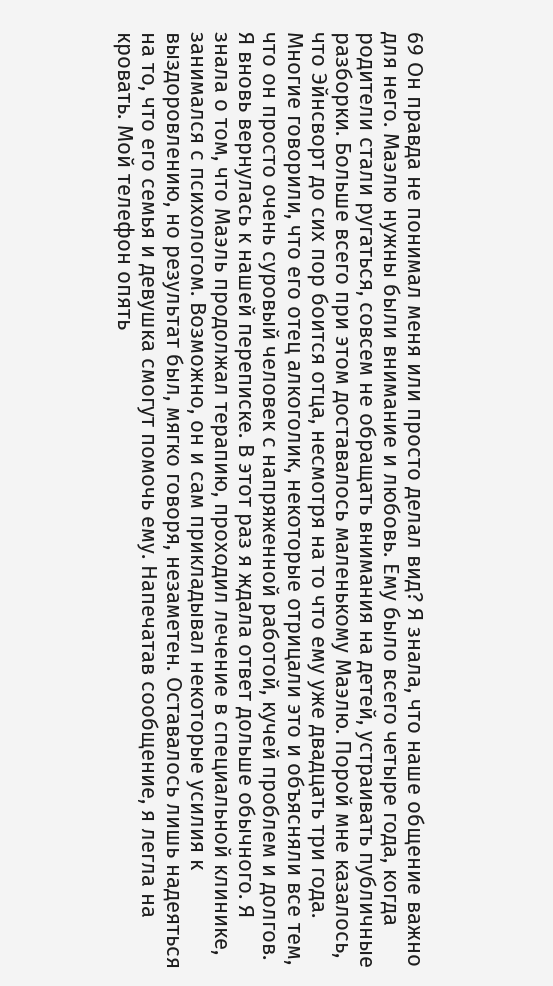69 Он правда не понимал меня или просто делал вид? Я знала, что наше общение важно для него. Маэлю нужны были внимание и любовь. Ему было всего четыре года, когда родители стали ругаться, совсем не обращать внимания на детей, устраивать публичные разборки. Больше всего при этом доставалось маленькому Маэлю. Порой мне казалось, что Эйнсворт до сих пор боится отца, несмотря на то что ему уже двадцать три года. Многие говорили, что его отец алкоголик, некоторые отрицали это и объясняли все тем, что он просто очень суровый человек с напряженной работой, кучей проблем и долгов. Я вновь вернулась к нашей переписке. В этот раз я ждала ответ дольше обычного. Я знала о том, что Маэль продолжал терапию, проходил лечение в специальной клинике, занимался с психологом. Возможно, он и сам прикладывал некоторые усилия к выздоровлению, но результат был, мягко говоря, незаметен. Оставалось лишь надеяться на то, что его семья и девушка смогут помочь ему. Напечатав сообщение, я легла на кровать. Мой телефон опять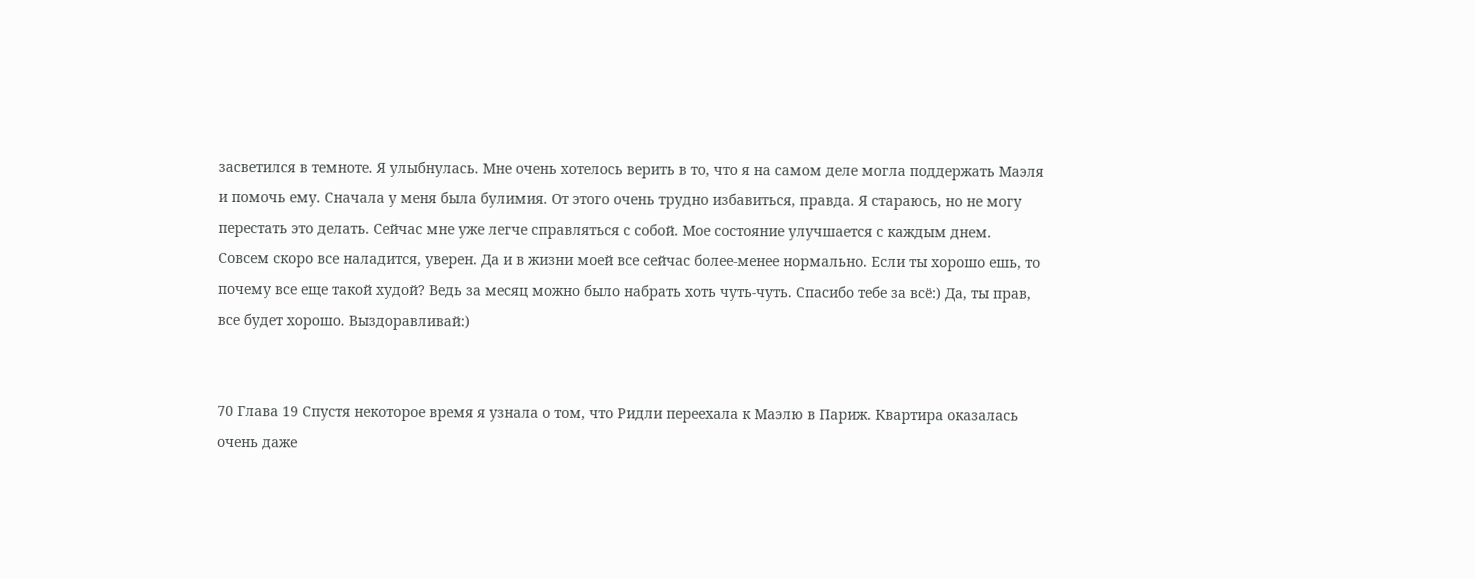засветился в темноте. Я улыбнулась. Мне очень хотелось верить в то, что я на самом деле могла поддержать Маэля и помочь ему. Сначала у меня была булимия. От этого очень трудно избавиться, правда. Я стараюсь, но не могу перестать это делать. Сейчас мне уже легче справляться с собой. Мое состояние улучшается с каждым днем. Совсем скоро все наладится, уверен. Да и в жизни моей все сейчас более-менее нормально. Если ты хорошо ешь, то почему все еще такой худой? Ведь за месяц можно было набрать хоть чуть-чуть. Спасибо тебе за всё:) Да, ты прав, все будет хорошо. Выздоравливай:)


70 Глава 19 Спустя некоторое время я узнала о том, что Ридли переехала к Маэлю в Париж. Квартира оказалась очень даже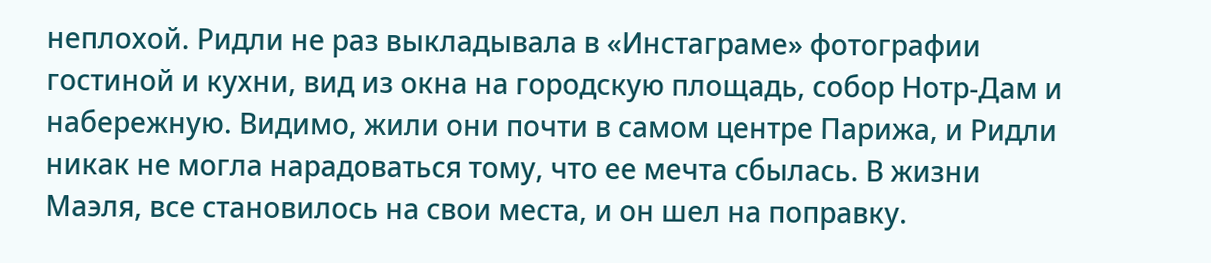неплохой. Ридли не раз выкладывала в «Инстаграме» фотографии гостиной и кухни, вид из окна на городскую площадь, собор Нотр-Дам и набережную. Видимо, жили они почти в самом центре Парижа, и Ридли никак не могла нарадоваться тому, что ее мечта сбылась. В жизни Маэля, все становилось на свои места, и он шел на поправку.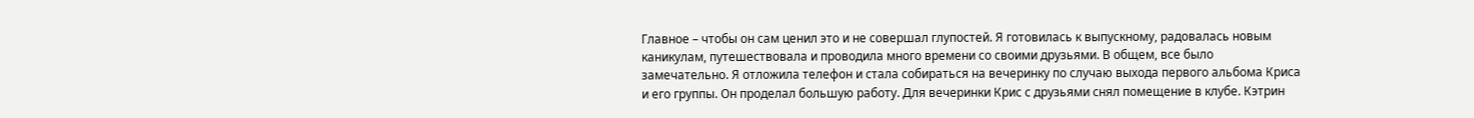Главное – чтобы он сам ценил это и не совершал глупостей. Я готовилась к выпускному, радовалась новым каникулам, путешествовала и проводила много времени со своими друзьями. В общем, все было замечательно. Я отложила телефон и стала собираться на вечеринку по случаю выхода первого альбома Криса и его группы. Он проделал большую работу. Для вечеринки Крис с друзьями снял помещение в клубе. Кэтрин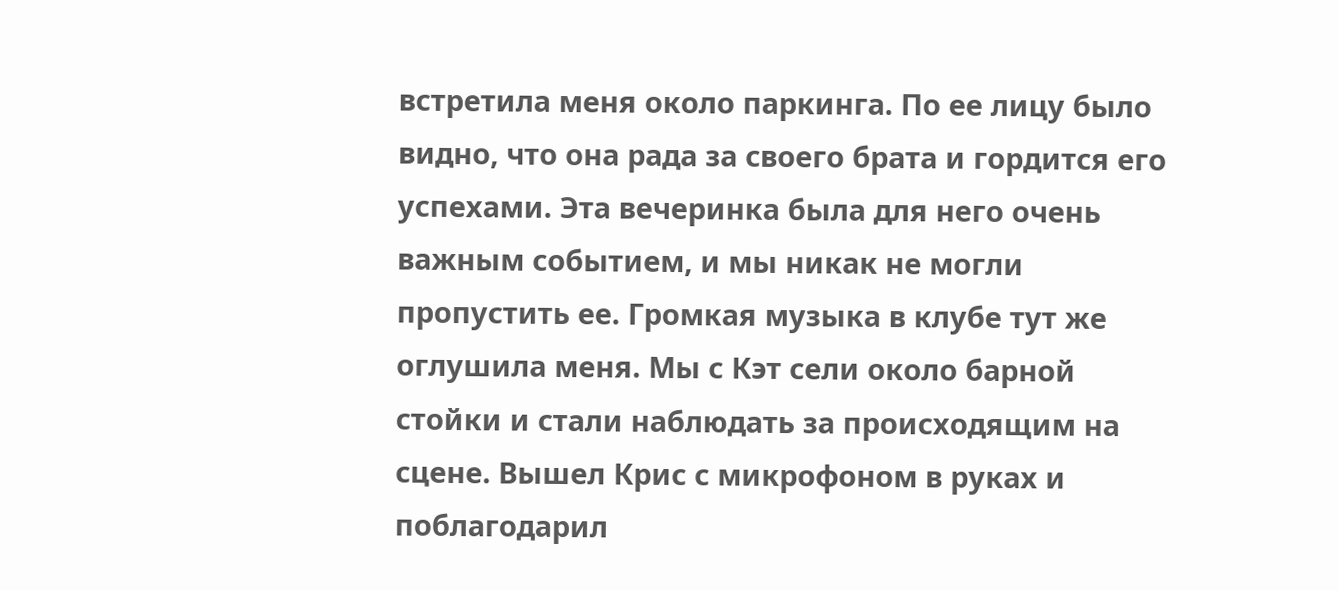встретила меня около паркинга. По ее лицу было видно, что она рада за своего брата и гордится его успехами. Эта вечеринка была для него очень важным событием, и мы никак не могли пропустить ее. Громкая музыка в клубе тут же оглушила меня. Мы с Кэт сели около барной стойки и стали наблюдать за происходящим на сцене. Вышел Крис с микрофоном в руках и поблагодарил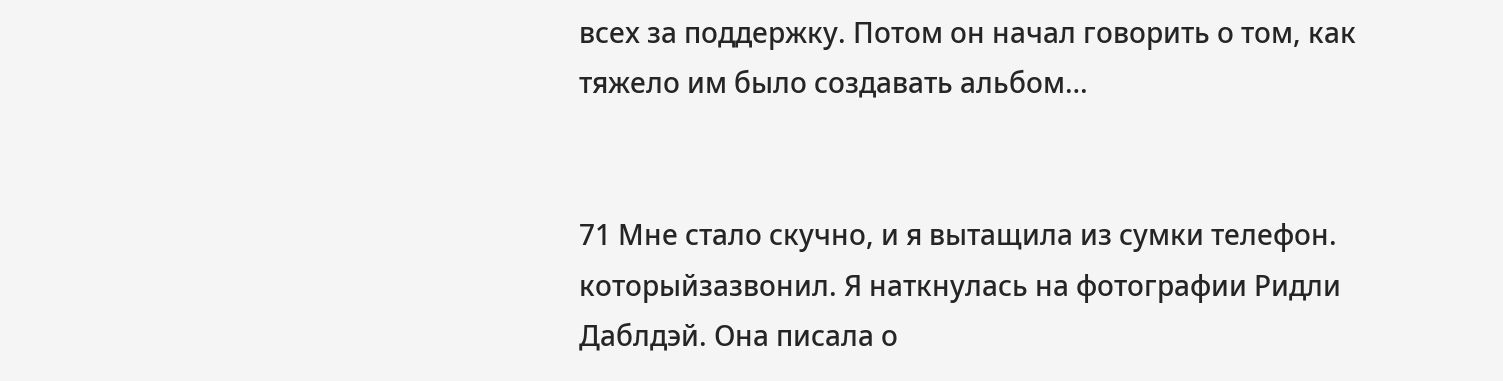всех за поддержку. Потом он начал говорить о том, как тяжело им было создавать альбом…


71 Мне стало скучно, и я вытащила из сумки телефон. которыйзазвонил. Я наткнулась на фотографии Ридли Даблдэй. Она писала о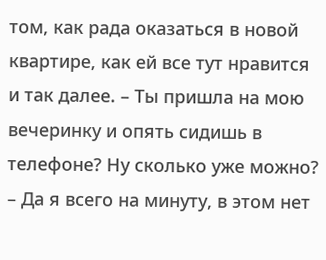том, как рада оказаться в новой квартире, как ей все тут нравится и так далее. – Ты пришла на мою вечеринку и опять сидишь в телефоне? Ну сколько уже можно? – Да я всего на минуту, в этом нет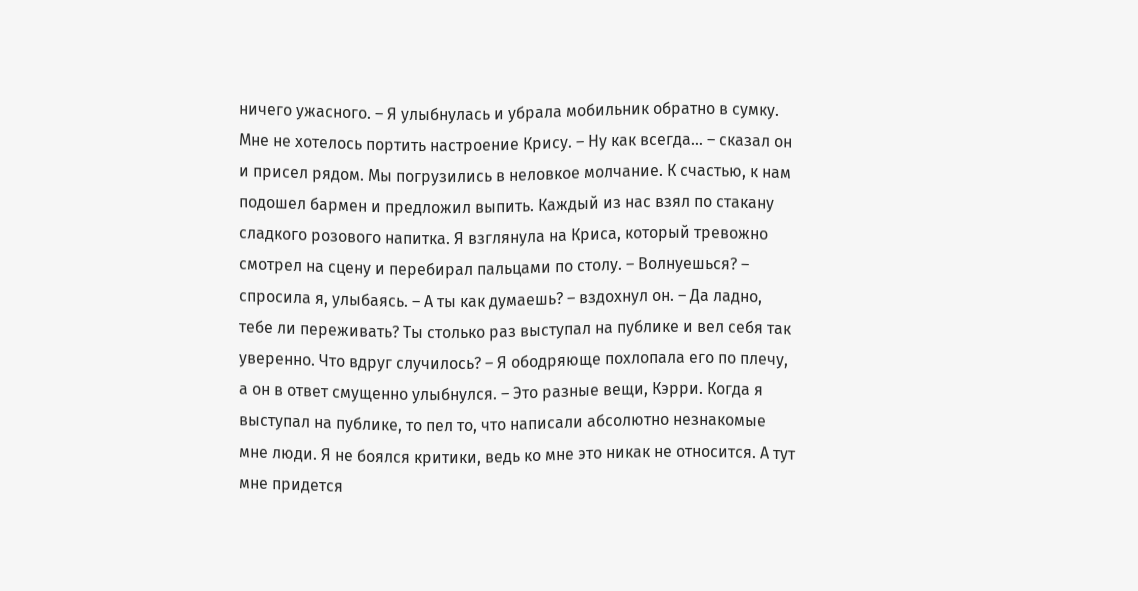ничего ужасного. – Я улыбнулась и убрала мобильник обратно в сумку. Мне не хотелось портить настроение Крису. – Ну как всегда… – сказал он и присел рядом. Мы погрузились в неловкое молчание. К счастью, к нам подошел бармен и предложил выпить. Каждый из нас взял по стакану сладкого розового напитка. Я взглянула на Криса, который тревожно смотрел на сцену и перебирал пальцами по столу. – Волнуешься? – спросила я, улыбаясь. – А ты как думаешь? – вздохнул он. – Да ладно, тебе ли переживать? Ты столько раз выступал на публике и вел себя так уверенно. Что вдруг случилось? – Я ободряюще похлопала его по плечу, а он в ответ смущенно улыбнулся. – Это разные вещи, Кэрри. Когда я выступал на публике, то пел то, что написали абсолютно незнакомые мне люди. Я не боялся критики, ведь ко мне это никак не относится. А тут мне придется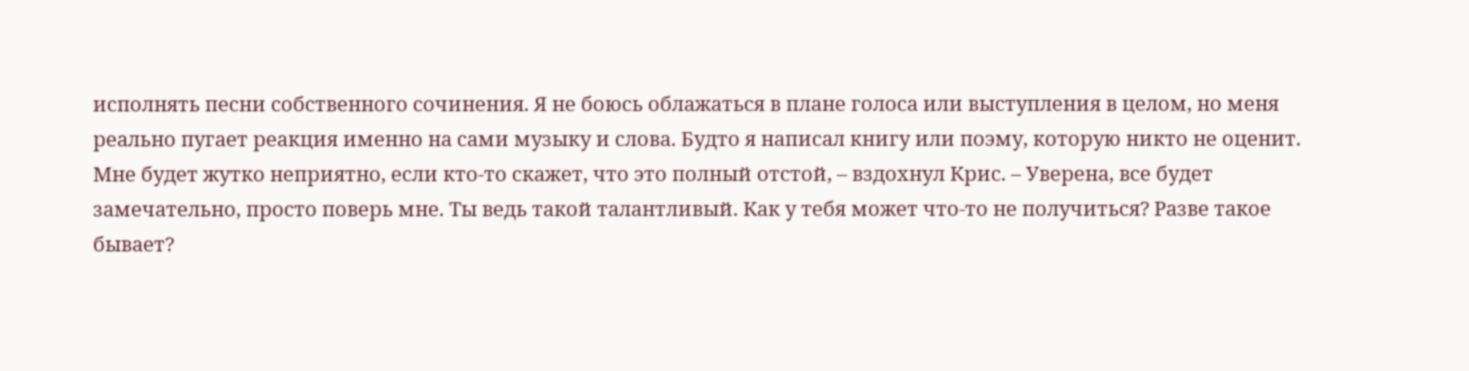исполнять песни собственного сочинения. Я не боюсь облажаться в плане голоса или выступления в целом, но меня реально пугает реакция именно на сами музыку и слова. Будто я написал книгу или поэму, которую никто не оценит. Мне будет жутко неприятно, если кто-то скажет, что это полный отстой, – вздохнул Крис. – Уверена, все будет замечательно, просто поверь мне. Ты ведь такой талантливый. Как у тебя может что-то не получиться? Разве такое бывает?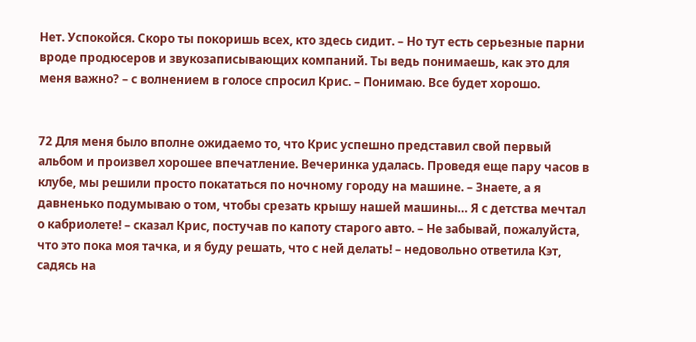Нет. Успокойся. Скоро ты покоришь всех, кто здесь сидит. – Но тут есть серьезные парни вроде продюсеров и звукозаписывающих компаний. Ты ведь понимаешь, как это для меня важно? – с волнением в голосе спросил Крис. – Понимаю. Все будет хорошо.


72 Для меня было вполне ожидаемо то, что Крис успешно представил свой первый альбом и произвел хорошее впечатление. Вечеринка удалась. Проведя еще пару часов в клубе, мы решили просто покататься по ночному городу на машине. – Знаете, а я давненько подумываю о том, чтобы срезать крышу нашей машины… Я с детства мечтал о кабриолете! – сказал Крис, постучав по капоту старого авто. – Не забывай, пожалуйста, что это пока моя тачка, и я буду решать, что с ней делать! – недовольно ответила Кэт, садясь на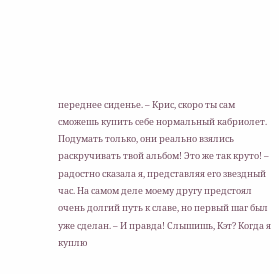переднее сиденье. – Крис, скоро ты сам сможешь купить себе нормальный кабриолет. Подумать только, они реально взялись раскручивать твой альбом! Это же так круто! – радостно сказала я, представляя его звездный час. На самом деле моему другу предстоял очень долгий путь к славе, но первый шаг был уже сделан. – И правда! Слышишь, Кэт? Когда я куплю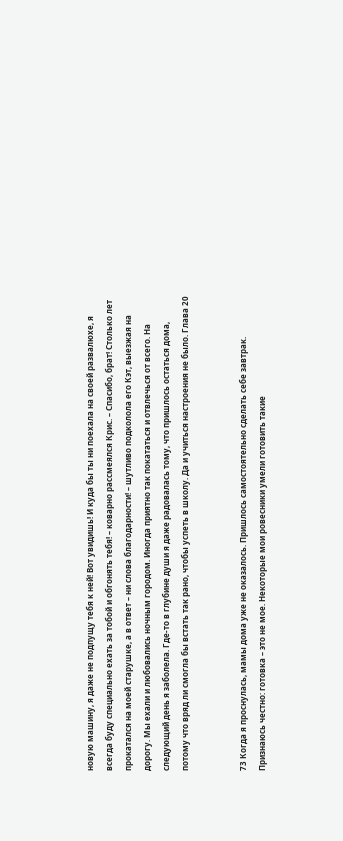новую машину, я даже не подпущу тебя к ней! Вот увидишь! И куда бы ты ни поехала на своей развалюхе, я всегда буду специально ехать за тобой и обгонять тебя! – коварно рассмеялся Крис. – Спасибо, брат! Столько лет прокатался на моей старушке, а в ответ – ни слова благодарности! – шутливо подколола его Кэт, выезжая на дорогу. Мы ехали и любовались ночным городом. Иногда приятно так покататься и отвлечься от всего. На следующий день я заболела. Где-то в глубине души я даже радовалась тому, что пришлось остаться дома, потому что вряд ли смогла бы встать так рано, чтобы успеть в школу. Да и учиться настроения не было. Глава 20


73 Когда я проснулась, мамы дома уже не оказалось. Пришлось самостоятельно сделать себе завтрак. Признаюсь честно: готовка – это не мое. Некоторые мои ровесники умели готовить такие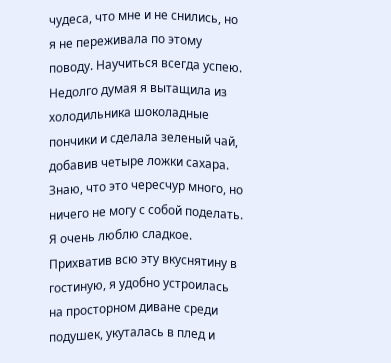чудеса, что мне и не снились, но я не переживала по этому поводу. Научиться всегда успею. Недолго думая я вытащила из холодильника шоколадные пончики и сделала зеленый чай, добавив четыре ложки сахара. Знаю, что это чересчур много, но ничего не могу с собой поделать. Я очень люблю сладкое. Прихватив всю эту вкуснятину в гостиную, я удобно устроилась на просторном диване среди подушек, укуталась в плед и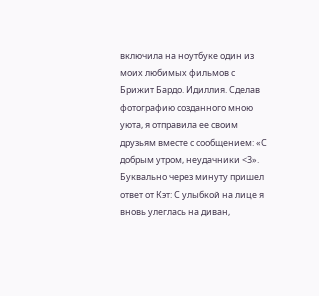включила на ноутбуке один из моих любимых фильмов с Брижит Бардо. Идиллия. Сделав фотографию созданного мною уюта, я отправила ее своим друзьям вместе с сообщением: «С добрым утром, неудачники <3». Буквально через минуту пришел ответ от Кэт: С улыбкой на лице я вновь улеглась на диван,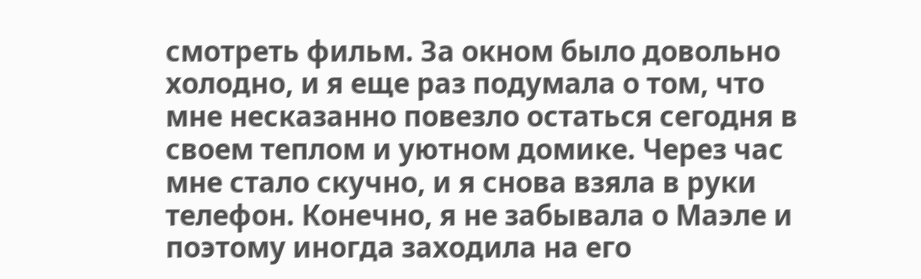смотреть фильм. За окном было довольно холодно, и я еще раз подумала о том, что мне несказанно повезло остаться сегодня в своем теплом и уютном домике. Через час мне стало скучно, и я снова взяла в руки телефон. Конечно, я не забывала о Маэле и поэтому иногда заходила на его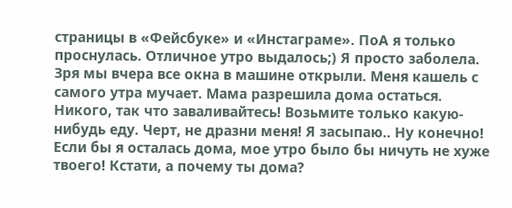страницы в «Фейсбуке» и «Инстаграме». ПоА я только проснулась. Отличное утро выдалось;) Я просто заболела. Зря мы вчера все окна в машине открыли. Меня кашель с самого утра мучает. Мама разрешила дома остаться. Никого, так что заваливайтесь! Возьмите только какую-нибудь еду. Черт, не дразни меня! Я засыпаю.. Ну конечно! Если бы я осталась дома, мое утро было бы ничуть не хуже твоего! Кстати, а почему ты дома?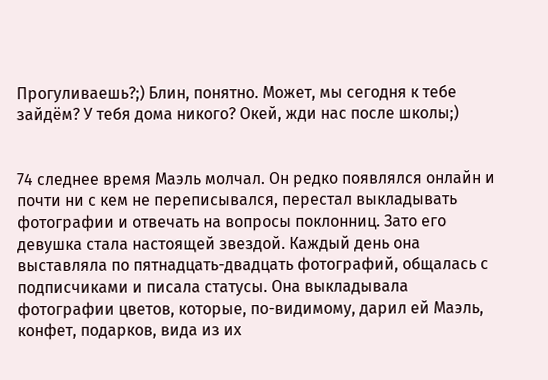Прогуливаешь?;) Блин, понятно. Может, мы сегодня к тебе зайдём? У тебя дома никого? Окей, жди нас после школы;)


74 следнее время Маэль молчал. Он редко появлялся онлайн и почти ни с кем не переписывался, перестал выкладывать фотографии и отвечать на вопросы поклонниц. Зато его девушка стала настоящей звездой. Каждый день она выставляла по пятнадцать-двадцать фотографий, общалась с подписчиками и писала статусы. Она выкладывала фотографии цветов, которые, по-видимому, дарил ей Маэль, конфет, подарков, вида из их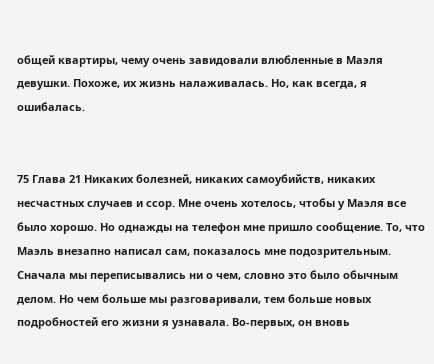общей квартиры, чему очень завидовали влюбленные в Маэля девушки. Похоже, их жизнь налаживалась. Но, как всегда, я ошибалась.


75 Глава 21 Никаких болезней, никаких самоубийств, никаких несчастных случаев и ссор. Мне очень хотелось, чтобы у Маэля все было хорошо. Но однажды на телефон мне пришло сообщение. То, что Маэль внезапно написал сам, показалось мне подозрительным. Сначала мы переписывались ни о чем, словно это было обычным делом. Но чем больше мы разговаривали, тем больше новых подробностей его жизни я узнавала. Во-первых, он вновь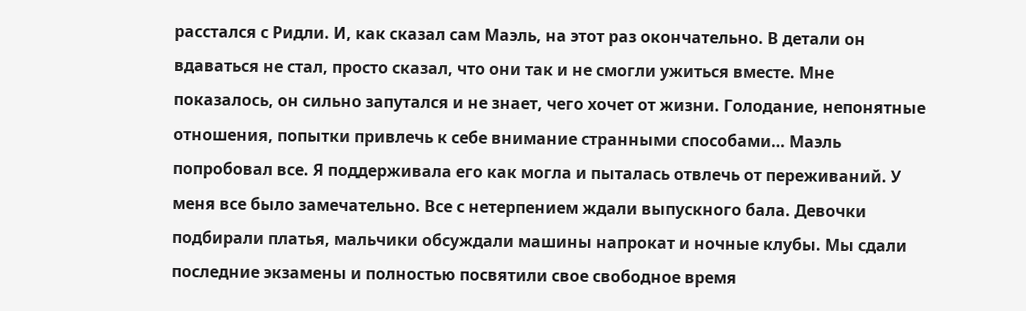расстался с Ридли. И, как сказал сам Маэль, на этот раз окончательно. В детали он вдаваться не стал, просто сказал, что они так и не смогли ужиться вместе. Мне показалось, он сильно запутался и не знает, чего хочет от жизни. Голодание, непонятные отношения, попытки привлечь к себе внимание странными способами… Маэль попробовал все. Я поддерживала его как могла и пыталась отвлечь от переживаний. У меня все было замечательно. Все с нетерпением ждали выпускного бала. Девочки подбирали платья, мальчики обсуждали машины напрокат и ночные клубы. Мы сдали последние экзамены и полностью посвятили свое свободное время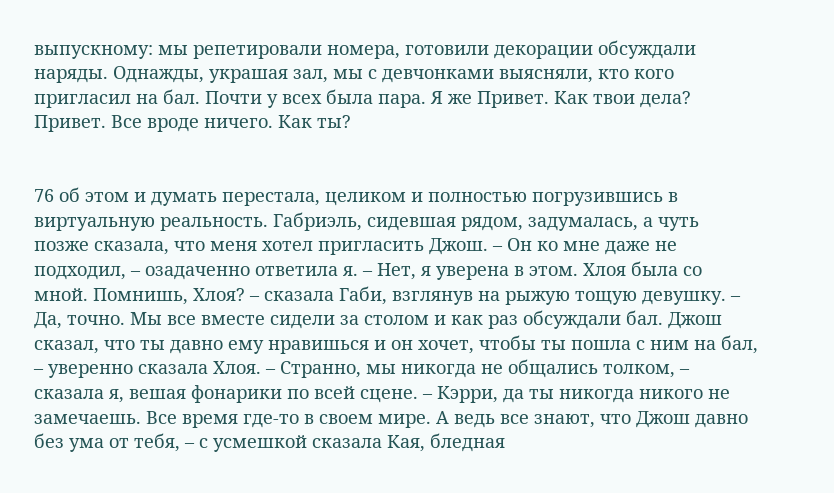выпускному: мы репетировали номера, готовили декорации обсуждали наряды. Однажды, украшая зал, мы с девчонками выясняли, кто кого пригласил на бал. Почти у всех была пара. Я же Привет. Как твои дела? Привет. Все вроде ничего. Как ты?


76 об этом и думать перестала, целиком и полностью погрузившись в виртуальную реальность. Габриэль, сидевшая рядом, задумалась, а чуть позже сказала, что меня хотел пригласить Джош. – Он ко мне даже не подходил, – озадаченно ответила я. – Нет, я уверена в этом. Хлоя была со мной. Помнишь, Хлоя? – сказала Габи, взглянув на рыжую тощую девушку. – Да, точно. Мы все вместе сидели за столом и как раз обсуждали бал. Джош сказал, что ты давно ему нравишься и он хочет, чтобы ты пошла с ним на бал, – уверенно сказала Хлоя. – Странно, мы никогда не общались толком, – сказала я, вешая фонарики по всей сцене. – Кэрри, да ты никогда никого не замечаешь. Все время где-то в своем мире. А ведь все знают, что Джош давно без ума от тебя, – с усмешкой сказала Кая, бледная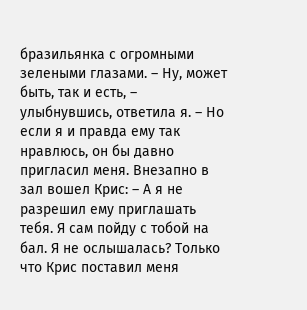бразильянка с огромными зелеными глазами. – Ну, может быть, так и есть, – улыбнувшись, ответила я. – Но если я и правда ему так нравлюсь, он бы давно пригласил меня. Внезапно в зал вошел Крис: – А я не разрешил ему приглашать тебя. Я сам пойду с тобой на бал. Я не ослышалась? Только что Крис поставил меня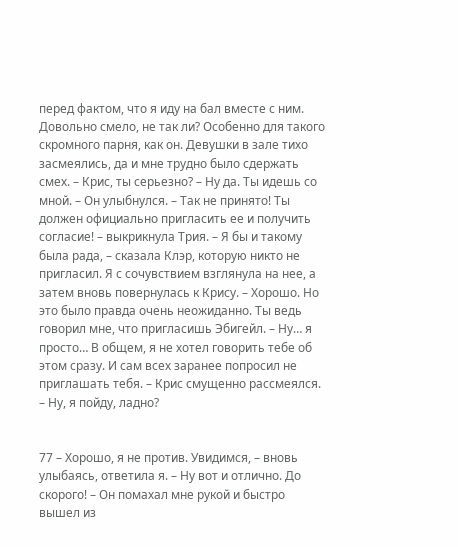перед фактом, что я иду на бал вместе с ним. Довольно смело, не так ли? Особенно для такого скромного парня, как он. Девушки в зале тихо засмеялись, да и мне трудно было сдержать смех. – Крис, ты серьезно? – Ну да. Ты идешь со мной. – Он улыбнулся. – Так не принято! Ты должен официально пригласить ее и получить согласие! – выкрикнула Трия. – Я бы и такому была рада, – сказала Клэр, которую никто не пригласил. Я с сочувствием взглянула на нее, а затем вновь повернулась к Крису. – Хорошо. Но это было правда очень неожиданно. Ты ведь говорил мне, что пригласишь Эбигейл. – Ну… я просто… В общем, я не хотел говорить тебе об этом сразу. И сам всех заранее попросил не приглашать тебя. – Крис смущенно рассмеялся. – Ну, я пойду, ладно?


77 – Хорошо, я не против. Увидимся, – вновь улыбаясь, ответила я. – Ну вот и отлично. До скорого! – Он помахал мне рукой и быстро вышел из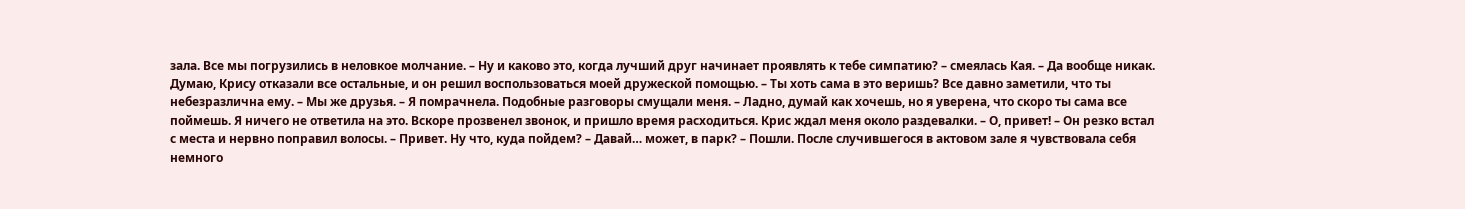зала. Все мы погрузились в неловкое молчание. – Ну и каково это, когда лучший друг начинает проявлять к тебе симпатию? – смеялась Кая. – Да вообще никак. Думаю, Крису отказали все остальные, и он решил воспользоваться моей дружеской помощью. – Ты хоть сама в это веришь? Все давно заметили, что ты небезразлична ему. – Мы же друзья. – Я помрачнела. Подобные разговоры смущали меня. – Ладно, думай как хочешь, но я уверена, что скоро ты сама все поймешь. Я ничего не ответила на это. Вскоре прозвенел звонок, и пришло время расходиться. Крис ждал меня около раздевалки. – О, привет! – Он резко встал с места и нервно поправил волосы. – Привет. Ну что, куда пойдем? – Давай… может, в парк? – Пошли. После случившегося в актовом зале я чувствовала себя немного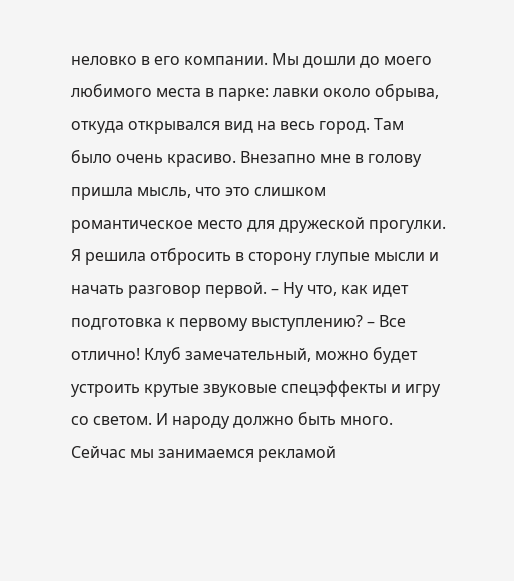неловко в его компании. Мы дошли до моего любимого места в парке: лавки около обрыва, откуда открывался вид на весь город. Там было очень красиво. Внезапно мне в голову пришла мысль, что это слишком романтическое место для дружеской прогулки. Я решила отбросить в сторону глупые мысли и начать разговор первой. – Ну что, как идет подготовка к первому выступлению? – Все отлично! Клуб замечательный, можно будет устроить крутые звуковые спецэффекты и игру со светом. И народу должно быть много. Сейчас мы занимаемся рекламой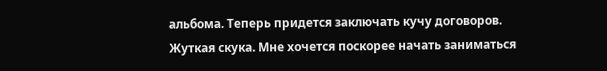альбома. Теперь придется заключать кучу договоров. Жуткая скука. Мне хочется поскорее начать заниматься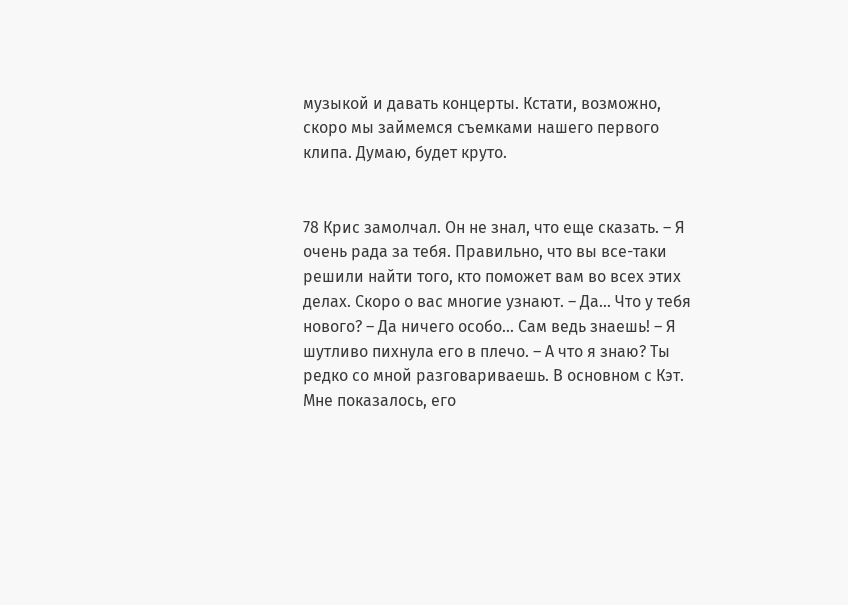музыкой и давать концерты. Кстати, возможно, скоро мы займемся съемками нашего первого клипа. Думаю, будет круто.


78 Крис замолчал. Он не знал, что еще сказать. – Я очень рада за тебя. Правильно, что вы все-таки решили найти того, кто поможет вам во всех этих делах. Скоро о вас многие узнают. – Да… Что у тебя нового? – Да ничего особо… Сам ведь знаешь! – Я шутливо пихнула его в плечо. – А что я знаю? Ты редко со мной разговариваешь. В основном с Кэт. Мне показалось, его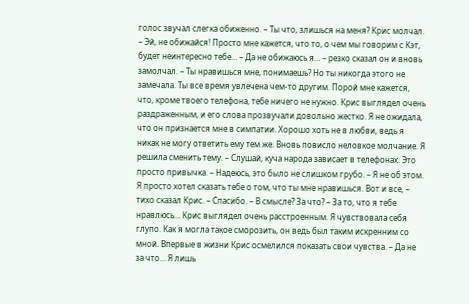голос звучал слегка обиженно. – Ты что, злишься на меня? Крис молчал. – Эй, не обижайся! Просто мне кажется, что то, о чем мы говорим с Кэт, будет неинтересно тебе… – Да не обижаюсь я… – резко сказал он и вновь замолчал. – Ты нравишься мне, понимаешь? Но ты никогда этого не замечала. Ты все время увлечена чем-то другим. Порой мне кажется, что, кроме твоего телефона, тебе ничего не нужно. Крис выглядел очень раздраженным, и его слова прозвучали довольно жестко. Я не ожидала, что он признается мне в симпатии. Хорошо хоть не в любви, ведь я никак не могу ответить ему тем же. Вновь повисло неловкое молчание. Я решила сменить тему. – Слушай, куча народа зависает в телефонах. Это просто привычка. – Надеюсь, это было не слишком грубо. – Я не об этом. Я просто хотел сказать тебе о том, что ты мне нравишься. Вот и все, – тихо сказал Крис. – Спасибо. – В смысле? За что? – За то, что я тебе нравлюсь… Крис выглядел очень расстроенным. Я чувствовала себя глупо. Как я могла такое сморозить, он ведь был таким искренним со мной. Впервые в жизни Крис осмелился показать свои чувства. – Да не за что… Я лишь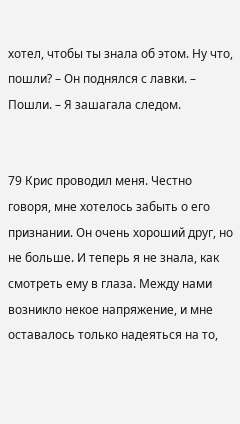хотел, чтобы ты знала об этом. Ну что, пошли? – Он поднялся с лавки. – Пошли. – Я зашагала следом.


79 Крис проводил меня. Честно говоря, мне хотелось забыть о его признании. Он очень хороший друг, но не больше. И теперь я не знала, как смотреть ему в глаза. Между нами возникло некое напряжение, и мне оставалось только надеяться на то,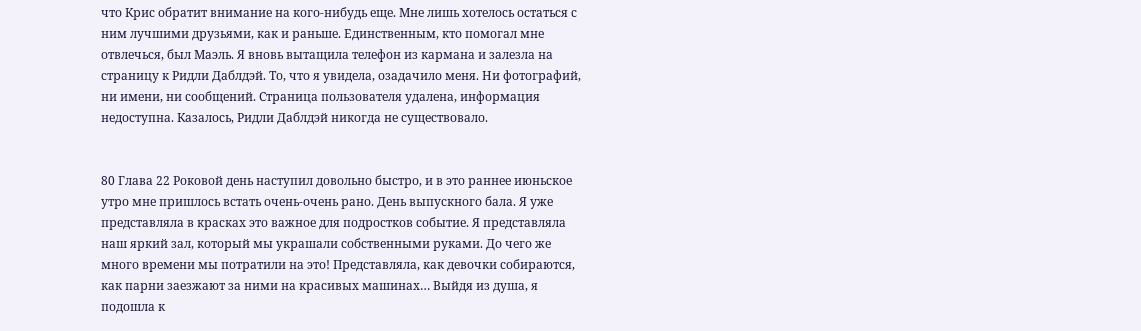что Крис обратит внимание на кого-нибудь еще. Мне лишь хотелось остаться с ним лучшими друзьями, как и раньше. Единственным, кто помогал мне отвлечься, был Маэль. Я вновь вытащила телефон из кармана и залезла на страницу к Ридли Даблдэй. То, что я увидела, озадачило меня. Ни фотографий, ни имени, ни сообщений. Страница пользователя удалена, информация недоступна. Казалось, Ридли Даблдэй никогда не существовало.


80 Глава 22 Роковой день наступил довольно быстро, и в это раннее июньское утро мне пришлось встать очень-очень рано. День выпускного бала. Я уже представляла в красках это важное для подростков событие. Я представляла наш яркий зал, который мы украшали собственными руками. До чего же много времени мы потратили на это! Представляла, как девочки собираются, как парни заезжают за ними на красивых машинах… Выйдя из душа, я подошла к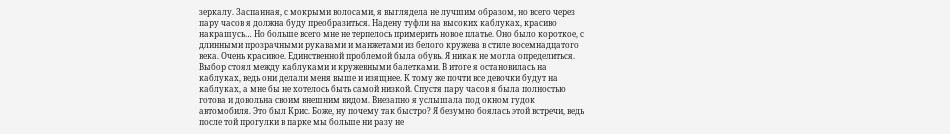зеркалу. Заспанная, с мокрыми волосами, я выглядела не лучшим образом, но всего через пару часов я должна буду преобразиться. Надену туфли на высоких каблуках, красиво накрашусь… Но больше всего мне не терпелось примерить новое платье. Оно было короткое, с длинными прозрачными рукавами и манжетами из белого кружева в стиле восемнадцатого века. Очень красивое. Единственной проблемой была обувь. Я никак не могла определиться. Выбор стоял между каблуками и кружевными балетками. В итоге я остановилась на каблуках, ведь они делали меня выше и изящнее. К тому же почти все девочки будут на каблуках, а мне бы не хотелось быть самой низкой. Спустя пару часов я была полностью готова и довольна своим внешним видом. Внезапно я услышала под окном гудок автомобиля. Это был Крис. Боже, ну почему так быстро? Я безумно боялась этой встречи, ведь после той прогулки в парке мы больше ни разу не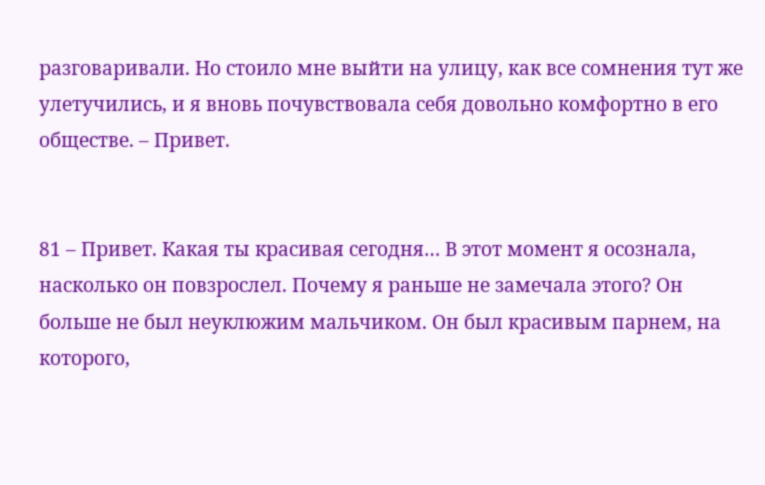разговаривали. Но стоило мне выйти на улицу, как все сомнения тут же улетучились, и я вновь почувствовала себя довольно комфортно в его обществе. – Привет.


81 – Привет. Какая ты красивая сегодня… В этот момент я осознала, насколько он повзрослел. Почему я раньше не замечала этого? Он больше не был неуклюжим мальчиком. Он был красивым парнем, на которого,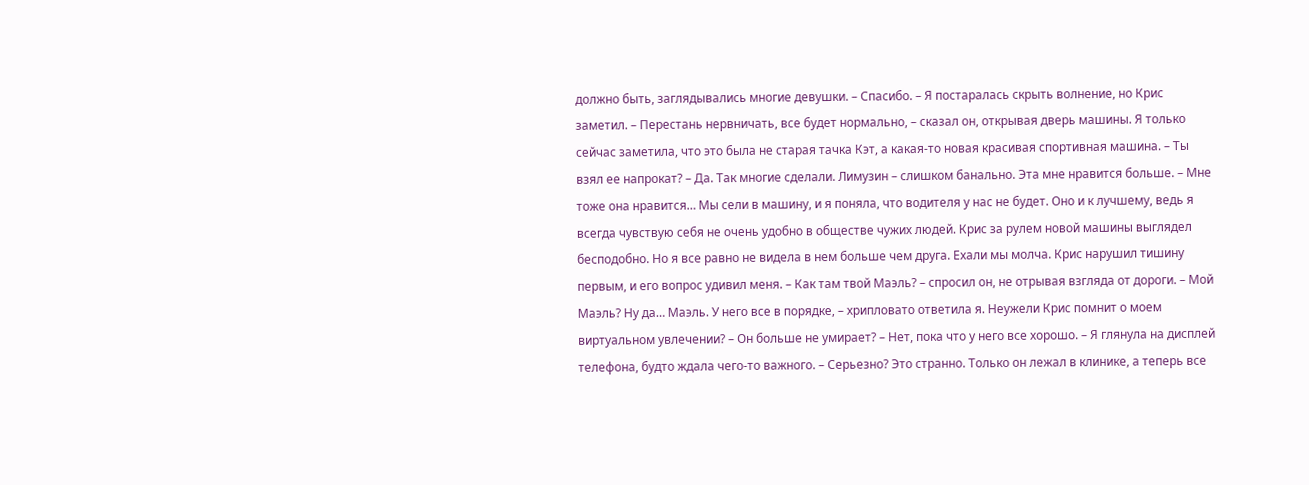должно быть, заглядывались многие девушки. – Спасибо. – Я постаралась скрыть волнение, но Крис заметил. – Перестань нервничать, все будет нормально, – сказал он, открывая дверь машины. Я только сейчас заметила, что это была не старая тачка Кэт, а какая-то новая красивая спортивная машина. – Ты взял ее напрокат? – Да. Так многие сделали. Лимузин – слишком банально. Эта мне нравится больше. – Мне тоже она нравится… Мы сели в машину, и я поняла, что водителя у нас не будет. Оно и к лучшему, ведь я всегда чувствую себя не очень удобно в обществе чужих людей. Крис за рулем новой машины выглядел бесподобно. Но я все равно не видела в нем больше чем друга. Ехали мы молча. Крис нарушил тишину первым, и его вопрос удивил меня. – Как там твой Маэль? – спросил он, не отрывая взгляда от дороги. – Мой Маэль? Ну да… Маэль. У него все в порядке, – хрипловато ответила я. Неужели Крис помнит о моем виртуальном увлечении? – Он больше не умирает? – Нет, пока что у него все хорошо. – Я глянула на дисплей телефона, будто ждала чего-то важного. – Серьезно? Это странно. Только он лежал в клинике, а теперь все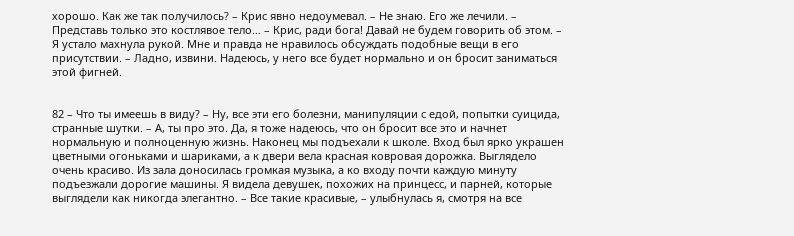хорошо. Как же так получилось? – Крис явно недоумевал. – Не знаю. Его же лечили. – Представь только это костлявое тело… – Крис, ради бога! Давай не будем говорить об этом. – Я устало махнула рукой. Мне и правда не нравилось обсуждать подобные вещи в его присутствии. – Ладно, извини. Надеюсь, у него все будет нормально и он бросит заниматься этой фигней.


82 – Что ты имеешь в виду? – Ну, все эти его болезни, манипуляции с едой, попытки суицида, странные шутки. – А, ты про это. Да, я тоже надеюсь, что он бросит все это и начнет нормальную и полноценную жизнь. Наконец мы подъехали к школе. Вход был ярко украшен цветными огоньками и шариками, а к двери вела красная ковровая дорожка. Выглядело очень красиво. Из зала доносилась громкая музыка, а ко входу почти каждую минуту подъезжали дорогие машины. Я видела девушек, похожих на принцесс, и парней, которые выглядели как никогда элегантно. – Все такие красивые, – улыбнулась я, смотря на все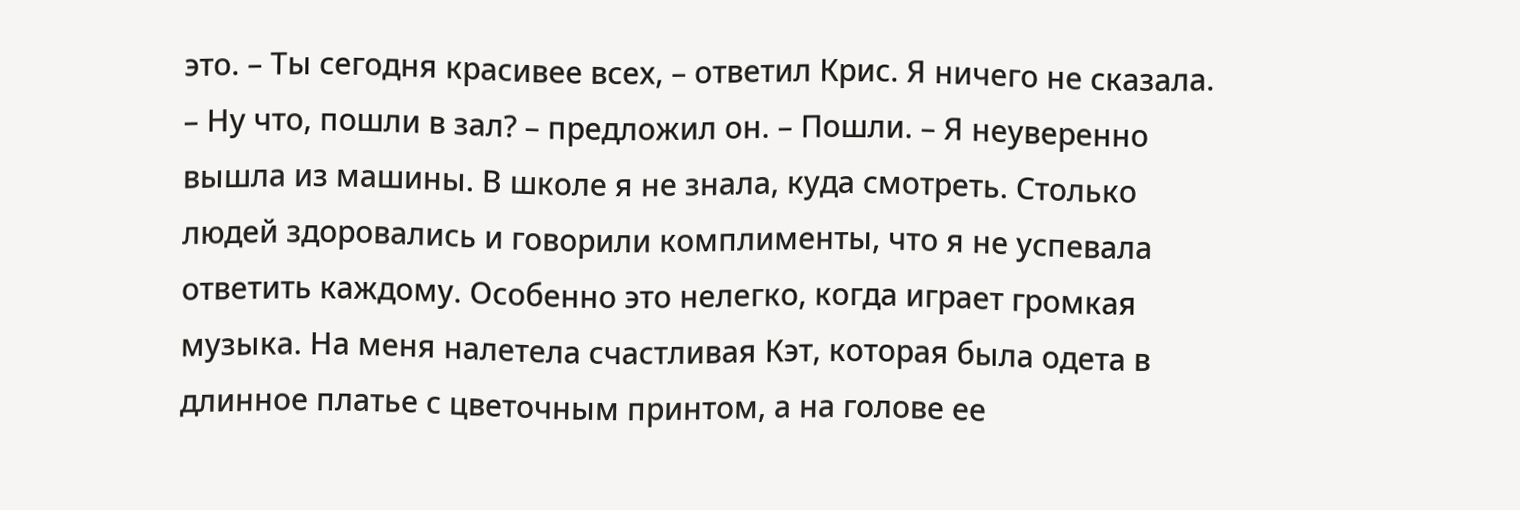это. – Ты сегодня красивее всех, – ответил Крис. Я ничего не сказала. – Ну что, пошли в зал? – предложил он. – Пошли. – Я неуверенно вышла из машины. В школе я не знала, куда смотреть. Столько людей здоровались и говорили комплименты, что я не успевала ответить каждому. Особенно это нелегко, когда играет громкая музыка. На меня налетела счастливая Кэт, которая была одета в длинное платье с цветочным принтом, а на голове ее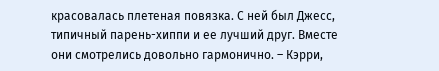красовалась плетеная повязка. С ней был Джесс, типичный парень-хиппи и ее лучший друг. Вместе они смотрелись довольно гармонично. – Кэрри,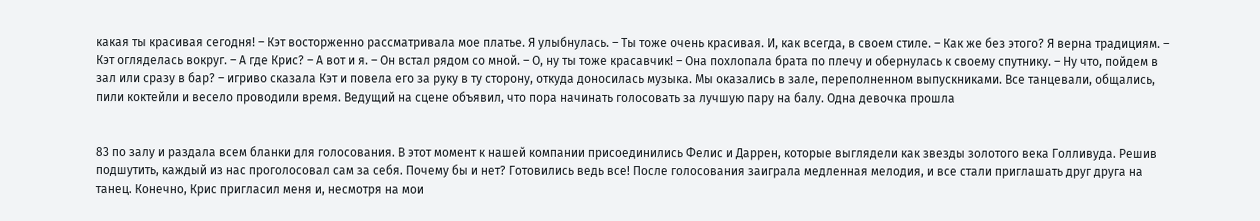какая ты красивая сегодня! – Кэт восторженно рассматривала мое платье. Я улыбнулась. – Ты тоже очень красивая. И, как всегда, в своем стиле. – Как же без этого? Я верна традициям. – Кэт огляделась вокруг. – А где Крис? – А вот и я. – Он встал рядом со мной. – О, ну ты тоже красавчик! – Она похлопала брата по плечу и обернулась к своему спутнику. – Ну что, пойдем в зал или сразу в бар? – игриво сказала Кэт и повела его за руку в ту сторону, откуда доносилась музыка. Мы оказались в зале, переполненном выпускниками. Все танцевали, общались, пили коктейли и весело проводили время. Ведущий на сцене объявил, что пора начинать голосовать за лучшую пару на балу. Одна девочка прошла


83 по залу и раздала всем бланки для голосования. В этот момент к нашей компании присоединились Фелис и Даррен, которые выглядели как звезды золотого века Голливуда. Решив подшутить, каждый из нас проголосовал сам за себя. Почему бы и нет? Готовились ведь все! После голосования заиграла медленная мелодия, и все стали приглашать друг друга на танец. Конечно, Крис пригласил меня и, несмотря на мои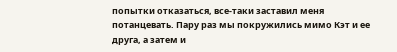попытки отказаться, все-таки заставил меня потанцевать. Пару раз мы покружились мимо Кэт и ее друга, а затем и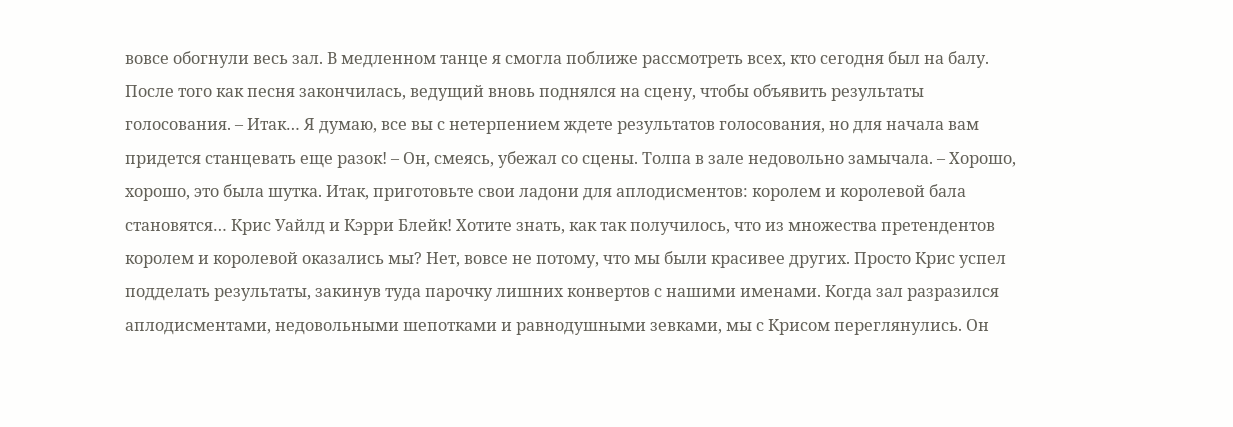вовсе обогнули весь зал. В медленном танце я смогла поближе рассмотреть всех, кто сегодня был на балу. После того как песня закончилась, ведущий вновь поднялся на сцену, чтобы объявить результаты голосования. – Итак… Я думаю, все вы с нетерпением ждете результатов голосования, но для начала вам придется станцевать еще разок! – Он, смеясь, убежал со сцены. Толпа в зале недовольно замычала. – Хорошо, хорошо, это была шутка. Итак, приготовьте свои ладони для аплодисментов: королем и королевой бала становятся… Крис Уайлд и Кэрри Блейк! Хотите знать, как так получилось, что из множества претендентов королем и королевой оказались мы? Нет, вовсе не потому, что мы были красивее других. Просто Крис успел подделать результаты, закинув туда парочку лишних конвертов с нашими именами. Когда зал разразился аплодисментами, недовольными шепотками и равнодушными зевками, мы с Крисом переглянулись. Он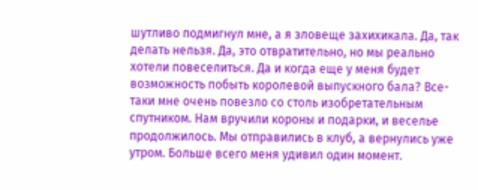шутливо подмигнул мне, а я зловеще захихикала. Да, так делать нельзя. Да, это отвратительно, но мы реально хотели повеселиться. Да и когда еще у меня будет возможность побыть королевой выпускного бала? Все-таки мне очень повезло со столь изобретательным спутником. Нам вручили короны и подарки, и веселье продолжилось. Мы отправились в клуб, а вернулись уже утром. Больше всего меня удивил один момент.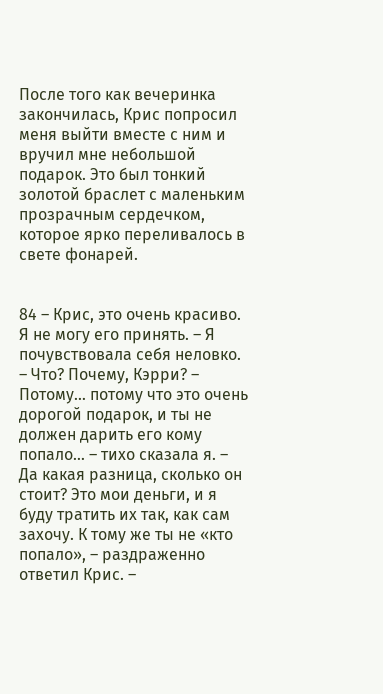После того как вечеринка закончилась, Крис попросил меня выйти вместе с ним и вручил мне небольшой подарок. Это был тонкий золотой браслет с маленьким прозрачным сердечком, которое ярко переливалось в свете фонарей.


84 – Крис, это очень красиво. Я не могу его принять. – Я почувствовала себя неловко. – Что? Почему, Кэрри? – Потому… потому что это очень дорогой подарок, и ты не должен дарить его кому попало… – тихо сказала я. – Да какая разница, сколько он стоит? Это мои деньги, и я буду тратить их так, как сам захочу. К тому же ты не «кто попало», – раздраженно ответил Крис. –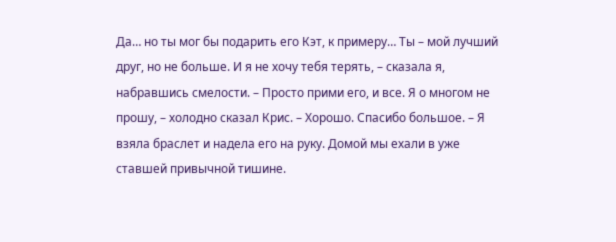Да… но ты мог бы подарить его Кэт, к примеру… Ты – мой лучший друг, но не больше. И я не хочу тебя терять, – сказала я, набравшись смелости. – Просто прими его, и все. Я о многом не прошу, – холодно сказал Крис. – Хорошо. Спасибо большое. – Я взяла браслет и надела его на руку. Домой мы ехали в уже ставшей привычной тишине.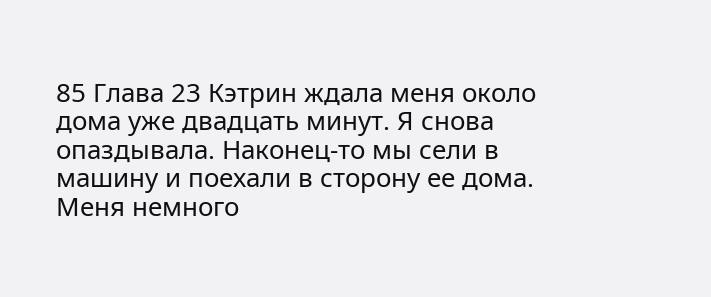85 Глава 23 Кэтрин ждала меня около дома уже двадцать минут. Я снова опаздывала. Наконец-то мы сели в машину и поехали в сторону ее дома. Меня немного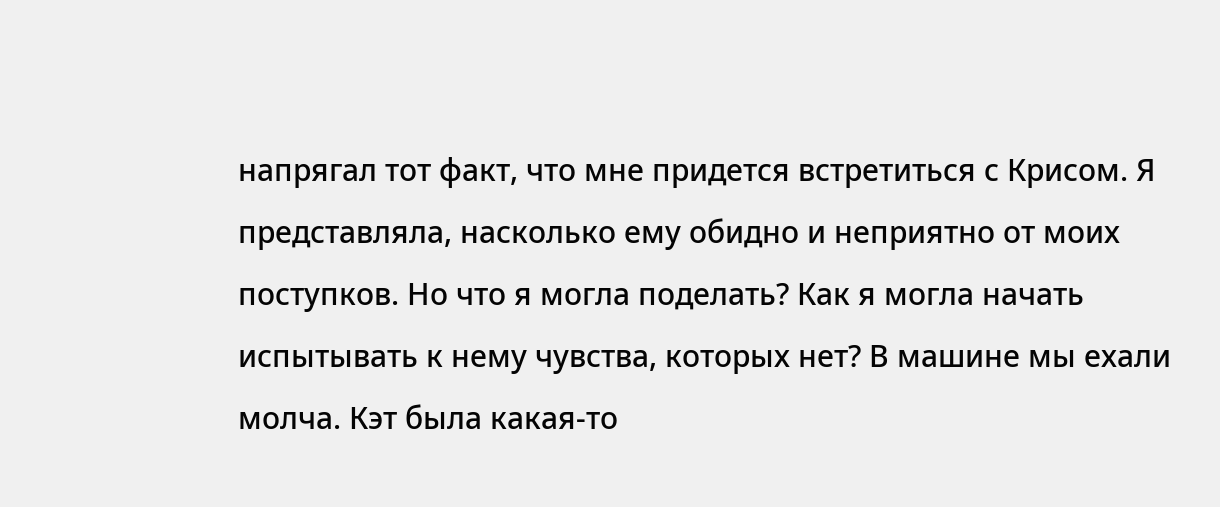напрягал тот факт, что мне придется встретиться с Крисом. Я представляла, насколько ему обидно и неприятно от моих поступков. Но что я могла поделать? Как я могла начать испытывать к нему чувства, которых нет? В машине мы ехали молча. Кэт была какая-то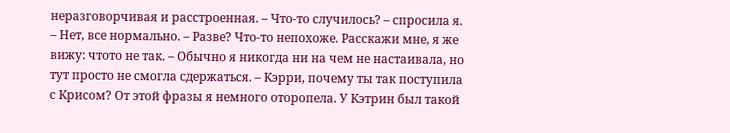неразговорчивая и расстроенная. – Что-то случилось? – спросила я. – Нет, все нормально. – Разве? Что-то непохоже. Расскажи мне, я же вижу: чтото не так. – Обычно я никогда ни на чем не настаивала, но тут просто не смогла сдержаться. – Кэрри, почему ты так поступила с Крисом? От этой фразы я немного оторопела. У Кэтрин был такой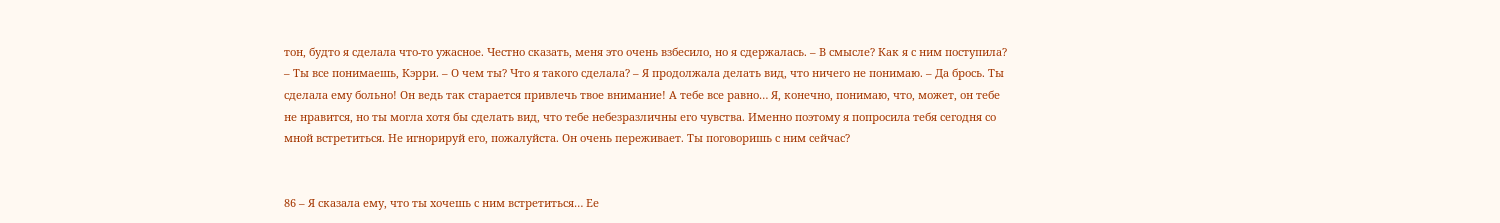тон, будто я сделала что-то ужасное. Честно сказать, меня это очень взбесило, но я сдержалась. – В смысле? Как я с ним поступила? – Ты все понимаешь, Кэрри. – О чем ты? Что я такого сделала? – Я продолжала делать вид, что ничего не понимаю. – Да брось. Ты сделала ему больно! Он ведь так старается привлечь твое внимание! А тебе все равно… Я, конечно, понимаю, что, может, он тебе не нравится, но ты могла хотя бы сделать вид, что тебе небезразличны его чувства. Именно поэтому я попросила тебя сегодня со мной встретиться. Не игнорируй его, пожалуйста. Он очень переживает. Ты поговоришь с ним сейчас?


86 – Я сказала ему, что ты хочешь с ним встретиться… Ее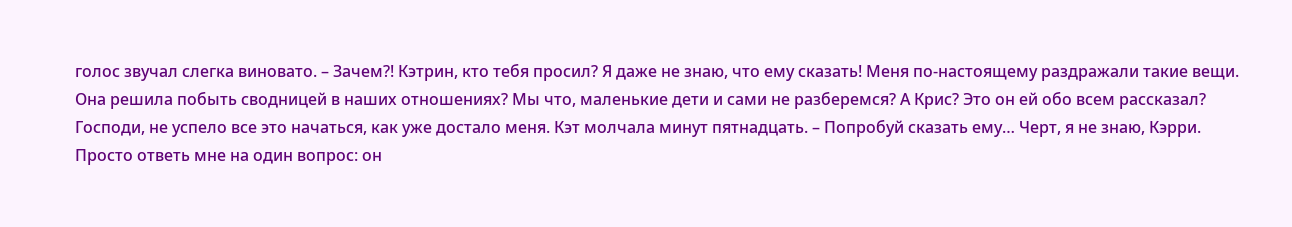голос звучал слегка виновато. – Зачем?! Кэтрин, кто тебя просил? Я даже не знаю, что ему сказать! Меня по-настоящему раздражали такие вещи. Она решила побыть сводницей в наших отношениях? Мы что, маленькие дети и сами не разберемся? А Крис? Это он ей обо всем рассказал? Господи, не успело все это начаться, как уже достало меня. Кэт молчала минут пятнадцать. – Попробуй сказать ему… Черт, я не знаю, Кэрри. Просто ответь мне на один вопрос: он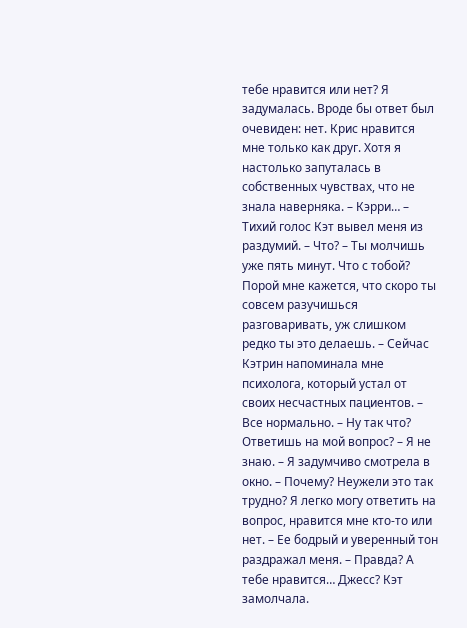тебе нравится или нет? Я задумалась. Вроде бы ответ был очевиден: нет. Крис нравится мне только как друг. Хотя я настолько запуталась в собственных чувствах, что не знала наверняка. – Кэрри… – Тихий голос Кэт вывел меня из раздумий. – Что? – Ты молчишь уже пять минут. Что с тобой? Порой мне кажется, что скоро ты совсем разучишься разговаривать, уж слишком редко ты это делаешь. – Сейчас Кэтрин напоминала мне психолога, который устал от своих несчастных пациентов. – Все нормально. – Ну так что? Ответишь на мой вопрос? – Я не знаю. – Я задумчиво смотрела в окно. – Почему? Неужели это так трудно? Я легко могу ответить на вопрос, нравится мне кто-то или нет. – Ее бодрый и уверенный тон раздражал меня. – Правда? А тебе нравится… Джесс? Кэт замолчала.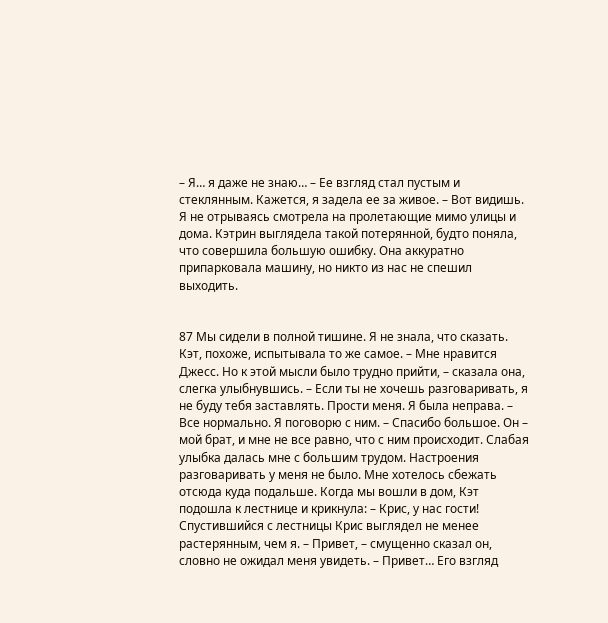– Я… я даже не знаю… – Ее взгляд стал пустым и стеклянным. Кажется, я задела ее за живое. – Вот видишь. Я не отрываясь смотрела на пролетающие мимо улицы и дома. Кэтрин выглядела такой потерянной, будто поняла, что совершила большую ошибку. Она аккуратно припарковала машину, но никто из нас не спешил выходить.


87 Мы сидели в полной тишине. Я не знала, что сказать. Кэт, похоже, испытывала то же самое. – Мне нравится Джесс. Но к этой мысли было трудно прийти, – сказала она, слегка улыбнувшись. – Если ты не хочешь разговаривать, я не буду тебя заставлять. Прости меня. Я была неправа. – Все нормально. Я поговорю с ним. – Спасибо большое. Он – мой брат, и мне не все равно, что с ним происходит. Слабая улыбка далась мне с большим трудом. Настроения разговаривать у меня не было. Мне хотелось сбежать отсюда куда подальше. Когда мы вошли в дом, Кэт подошла к лестнице и крикнула: – Крис, у нас гости! Спустившийся с лестницы Крис выглядел не менее растерянным, чем я. – Привет, – смущенно сказал он, словно не ожидал меня увидеть. – Привет… Его взгляд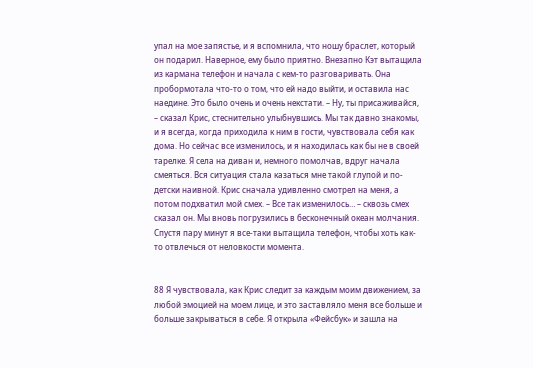упал на мое запястье, и я вспомнила, что ношу браслет, который он подарил. Наверное, ему было приятно. Внезапно Кэт вытащила из кармана телефон и начала с кем-то разговаривать. Она пробормотала что-то о том, что ей надо выйти, и оставила нас наедине. Это было очень и очень некстати. – Ну, ты присаживайся, – сказал Крис, стеснительно улыбнувшись. Мы так давно знакомы, и я всегда, когда приходила к ним в гости, чувствовала себя как дома. Но сейчас все изменилось, и я находилась как бы не в своей тарелке. Я села на диван и, немного помолчав, вдруг начала смеяться. Вся ситуация стала казаться мне такой глупой и по-детски наивной. Крис сначала удивленно смотрел на меня, а потом подхватил мой смех. – Все так изменилось… – сквозь смех сказал он. Мы вновь погрузились в бесконечный океан молчания. Спустя пару минут я все-таки вытащила телефон, чтобы хоть как-то отвлечься от неловкости момента.


88 Я чувствовала, как Крис следит за каждым моим движением, за любой эмоцией на моем лице, и это заставляло меня все больше и больше закрываться в себе. Я открыла «Фейсбук» и зашла на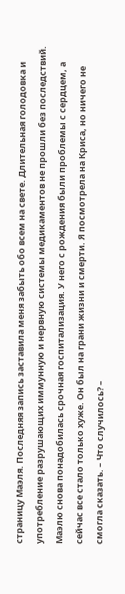страницу Маэля. Последняя запись заставила меня забыть обо всем на свете. Длительная голодовка и употребление разрушающих иммунную и нервную системы медикаментов не прошли без последствий. Маэлю снова понадобилась срочная госпитализация. У него с рождения были проблемы с сердцем, а сейчас все стало только хуже. Он был на грани жизни и смерти. Я посмотрела на Криса, но ничего не смогла сказать. – Что случилось? –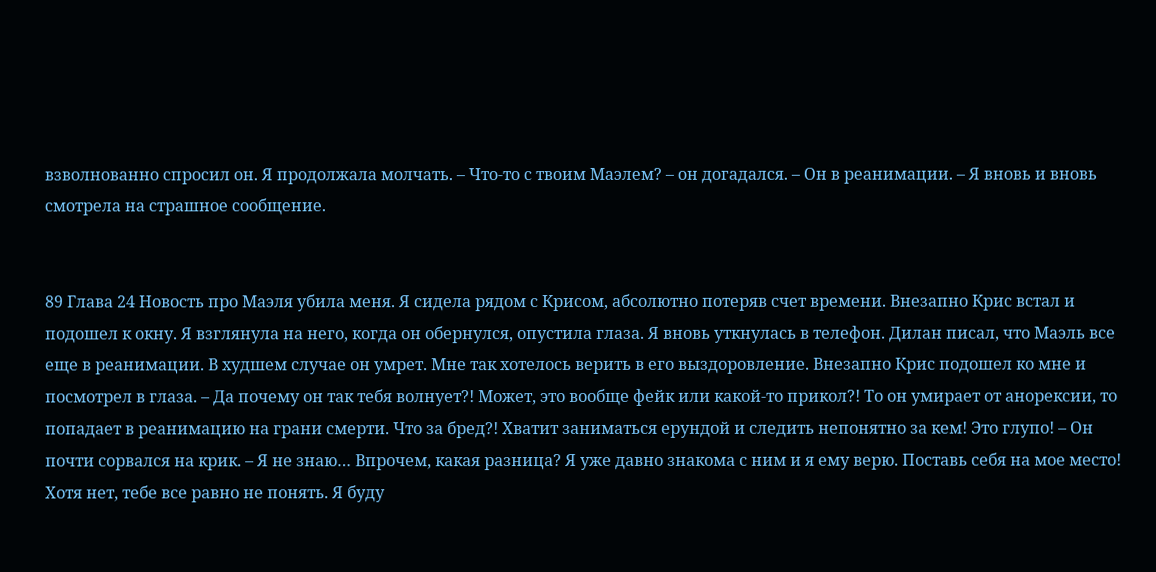взволнованно спросил он. Я продолжала молчать. – Что-то с твоим Маэлем? – он догадался. – Он в реанимации. – Я вновь и вновь смотрела на страшное сообщение.


89 Глава 24 Новость про Маэля убила меня. Я сидела рядом с Крисом, абсолютно потеряв счет времени. Внезапно Крис встал и подошел к окну. Я взглянула на него, когда он обернулся, опустила глаза. Я вновь уткнулась в телефон. Дилан писал, что Маэль все еще в реанимации. В худшем случае он умрет. Мне так хотелось верить в его выздоровление. Внезапно Крис подошел ко мне и посмотрел в глаза. – Да почему он так тебя волнует?! Может, это вообще фейк или какой-то прикол?! То он умирает от анорексии, то попадает в реанимацию на грани смерти. Что за бред?! Хватит заниматься ерундой и следить непонятно за кем! Это глупо! – Он почти сорвался на крик. – Я не знаю… Впрочем, какая разница? Я уже давно знакома с ним и я ему верю. Поставь себя на мое место! Хотя нет, тебе все равно не понять. Я буду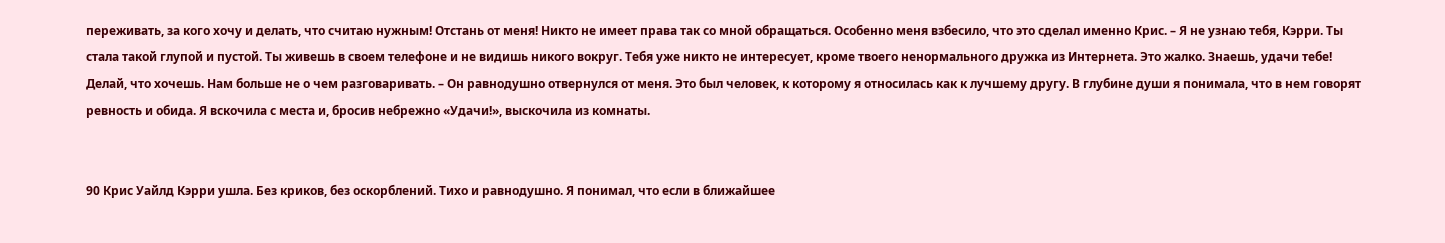переживать, за кого хочу и делать, что считаю нужным! Отстань от меня! Никто не имеет права так со мной обращаться. Особенно меня взбесило, что это сделал именно Крис. – Я не узнаю тебя, Кэрри. Ты стала такой глупой и пустой. Ты живешь в своем телефоне и не видишь никого вокруг. Тебя уже никто не интересует, кроме твоего ненормального дружка из Интернета. Это жалко. Знаешь, удачи тебе! Делай, что хочешь. Нам больше не о чем разговаривать. – Он равнодушно отвернулся от меня. Это был человек, к которому я относилась как к лучшему другу. В глубине души я понимала, что в нем говорят ревность и обида. Я вскочила с места и, бросив небрежно «Удачи!», выскочила из комнаты.


90 Крис Уайлд Кэрри ушла. Без криков, без оскорблений. Тихо и равнодушно. Я понимал, что если в ближайшее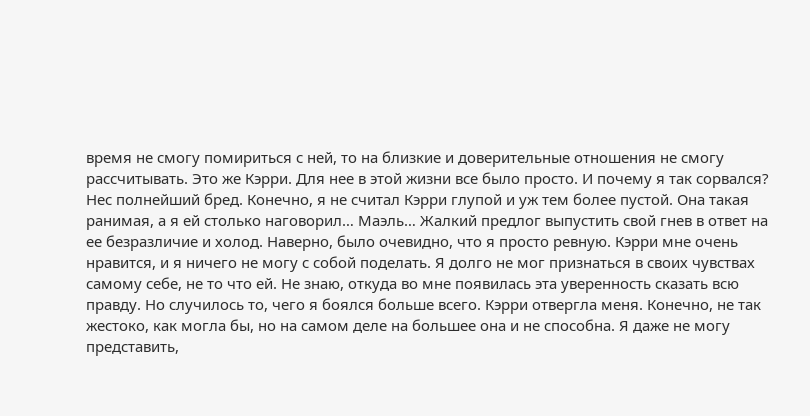время не смогу помириться с ней, то на близкие и доверительные отношения не смогу рассчитывать. Это же Кэрри. Для нее в этой жизни все было просто. И почему я так сорвался? Нес полнейший бред. Конечно, я не считал Кэрри глупой и уж тем более пустой. Она такая ранимая, а я ей столько наговорил… Маэль… Жалкий предлог выпустить свой гнев в ответ на ее безразличие и холод. Наверно, было очевидно, что я просто ревную. Кэрри мне очень нравится, и я ничего не могу с собой поделать. Я долго не мог признаться в своих чувствах самому себе, не то что ей. Не знаю, откуда во мне появилась эта уверенность сказать всю правду. Но случилось то, чего я боялся больше всего. Кэрри отвергла меня. Конечно, не так жестоко, как могла бы, но на самом деле на большее она и не способна. Я даже не могу представить,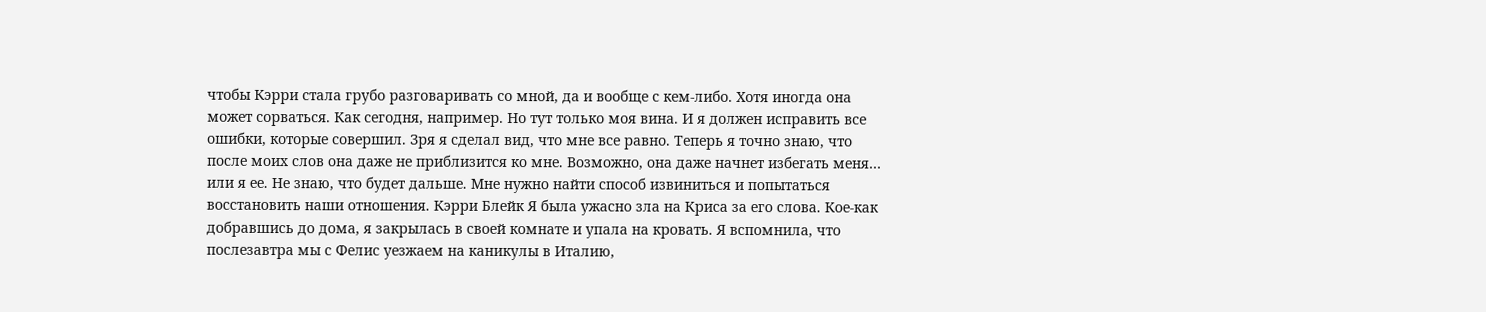чтобы Кэрри стала грубо разговаривать со мной, да и вообще с кем-либо. Хотя иногда она может сорваться. Как сегодня, например. Но тут только моя вина. И я должен исправить все ошибки, которые совершил. Зря я сделал вид, что мне все равно. Теперь я точно знаю, что после моих слов она даже не приблизится ко мне. Возможно, она даже начнет избегать меня… или я ее. Не знаю, что будет дальше. Мне нужно найти способ извиниться и попытаться восстановить наши отношения. Кэрри Блейк Я была ужасно зла на Криса за его слова. Кое-как добравшись до дома, я закрылась в своей комнате и упала на кровать. Я вспомнила, что послезавтра мы с Фелис уезжаем на каникулы в Италию,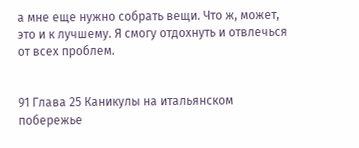а мне еще нужно собрать вещи. Что ж, может, это и к лучшему. Я смогу отдохнуть и отвлечься от всех проблем.


91 Глава 25 Каникулы на итальянском побережье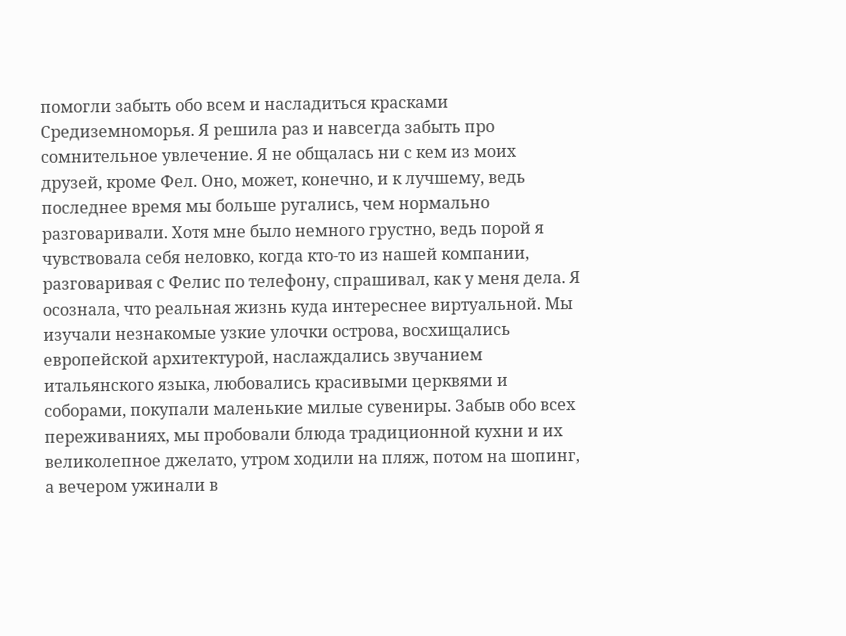помогли забыть обо всем и насладиться красками Средиземноморья. Я решила раз и навсегда забыть про сомнительное увлечение. Я не общалась ни с кем из моих друзей, кроме Фел. Оно, может, конечно, и к лучшему, ведь последнее время мы больше ругались, чем нормально разговаривали. Хотя мне было немного грустно, ведь порой я чувствовала себя неловко, когда кто-то из нашей компании, разговаривая с Фелис по телефону, спрашивал, как у меня дела. Я осознала, что реальная жизнь куда интереснее виртуальной. Мы изучали незнакомые узкие улочки острова, восхищались европейской архитектурой, наслаждались звучанием итальянского языка, любовались красивыми церквями и соборами, покупали маленькие милые сувениры. Забыв обо всех переживаниях, мы пробовали блюда традиционной кухни и их великолепное джелато, утром ходили на пляж, потом на шопинг, а вечером ужинали в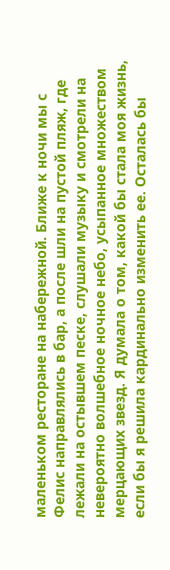маленьком ресторане на набережной. Ближе к ночи мы с Фелис направлялись в бар, а после шли на пустой пляж, где лежали на остывшем песке, слушали музыку и смотрели на невероятно волшебное ночное небо, усыпанное множеством мерцающих звезд. Я думала о том, какой бы стала моя жизнь, если бы я решила кардинально изменить ее. Осталась бы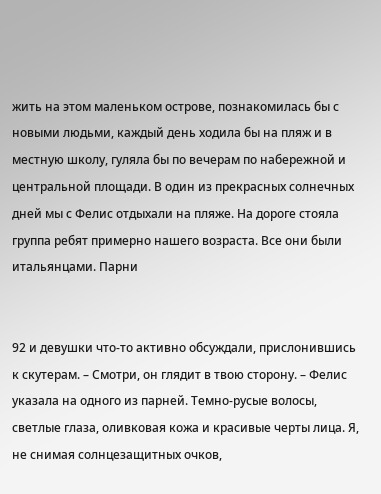жить на этом маленьком острове, познакомилась бы с новыми людьми, каждый день ходила бы на пляж и в местную школу, гуляла бы по вечерам по набережной и центральной площади. В один из прекрасных солнечных дней мы с Фелис отдыхали на пляже. На дороге стояла группа ребят примерно нашего возраста. Все они были итальянцами. Парни


92 и девушки что-то активно обсуждали, прислонившись к скутерам. – Смотри, он глядит в твою сторону. – Фелис указала на одного из парней. Темно-русые волосы, светлые глаза, оливковая кожа и красивые черты лица. Я, не снимая солнцезащитных очков,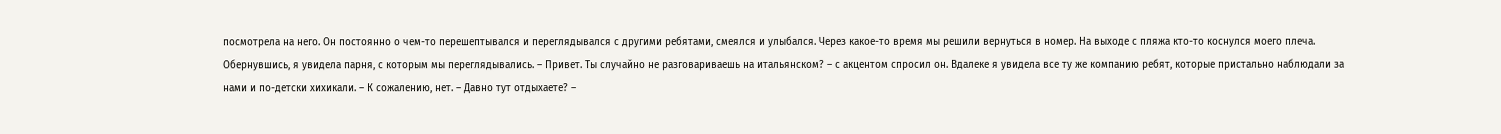посмотрела на него. Он постоянно о чем-то перешептывался и переглядывался с другими ребятами, смеялся и улыбался. Через какое-то время мы решили вернуться в номер. На выходе с пляжа кто-то коснулся моего плеча. Обернувшись, я увидела парня, с которым мы переглядывались. – Привет. Ты случайно не разговариваешь на итальянском? – с акцентом спросил он. Вдалеке я увидела все ту же компанию ребят, которые пристально наблюдали за нами и по-детски хихикали. – К сожалению, нет. – Давно тут отдыхаете? –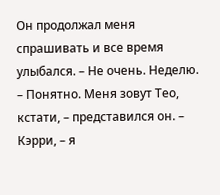Он продолжал меня спрашивать и все время улыбался. – Не очень. Неделю. – Понятно. Меня зовут Тео, кстати, – представился он. – Кэрри, – я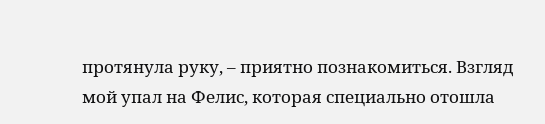протянула руку, – приятно познакомиться. Взгляд мой упал на Фелис, которая специально отошла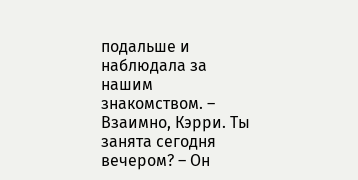подальше и наблюдала за нашим знакомством. – Взаимно, Кэрри. Ты занята сегодня вечером? – Он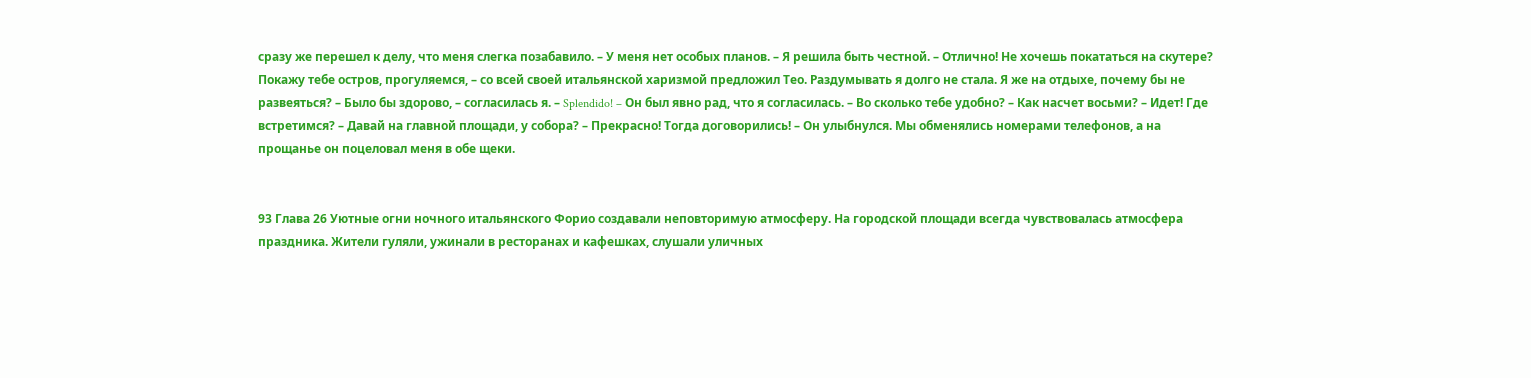сразу же перешел к делу, что меня слегка позабавило. – У меня нет особых планов. – Я решила быть честной. – Отлично! Не хочешь покататься на скутере? Покажу тебе остров, прогуляемся, – со всей своей итальянской харизмой предложил Тео. Раздумывать я долго не стала. Я же на отдыхе, почему бы не развеяться? – Было бы здорово, – согласилась я. – Splendido! – Он был явно рад, что я согласилась. – Во сколько тебе удобно? – Как насчет восьми? – Идет! Где встретимся? – Давай на главной площади, у собора? – Прекрасно! Тогда договорились! – Он улыбнулся. Мы обменялись номерами телефонов, а на прощанье он поцеловал меня в обе щеки.


93 Глава 26 Уютные огни ночного итальянского Форио создавали неповторимую атмосферу. На городской площади всегда чувствовалась атмосфера праздника. Жители гуляли, ужинали в ресторанах и кафешках, слушали уличных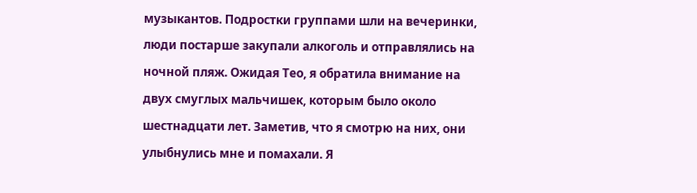музыкантов. Подростки группами шли на вечеринки, люди постарше закупали алкоголь и отправлялись на ночной пляж. Ожидая Тео, я обратила внимание на двух смуглых мальчишек, которым было около шестнадцати лет. Заметив, что я смотрю на них, они улыбнулись мне и помахали. Я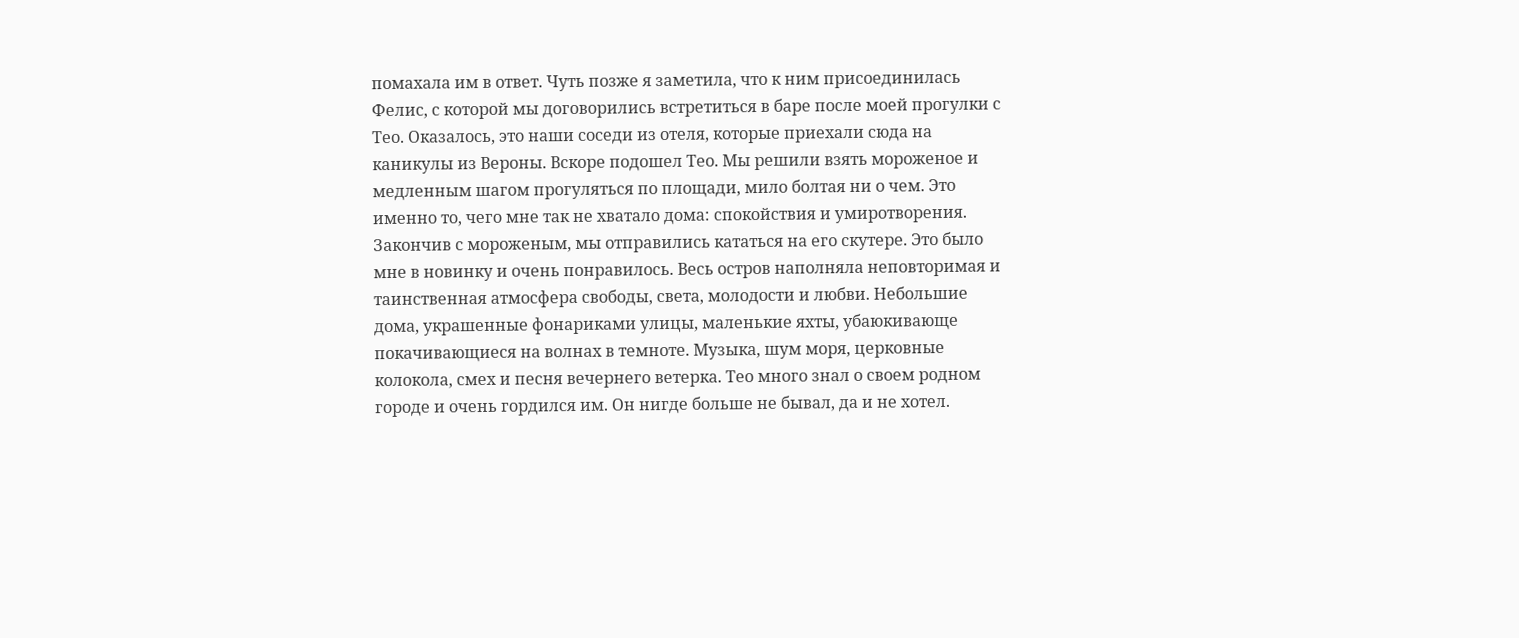помахала им в ответ. Чуть позже я заметила, что к ним присоединилась Фелис, с которой мы договорились встретиться в баре после моей прогулки с Тео. Оказалось, это наши соседи из отеля, которые приехали сюда на каникулы из Вероны. Вскоре подошел Тео. Мы решили взять мороженое и медленным шагом прогуляться по площади, мило болтая ни о чем. Это именно то, чего мне так не хватало дома: спокойствия и умиротворения. Закончив с мороженым, мы отправились кататься на его скутере. Это было мне в новинку и очень понравилось. Весь остров наполняла неповторимая и таинственная атмосфера свободы, света, молодости и любви. Небольшие дома, украшенные фонариками улицы, маленькие яхты, убаюкивающе покачивающиеся на волнах в темноте. Музыка, шум моря, церковные колокола, смех и песня вечернего ветерка. Тео много знал о своем родном городе и очень гордился им. Он нигде больше не бывал, да и не хотел.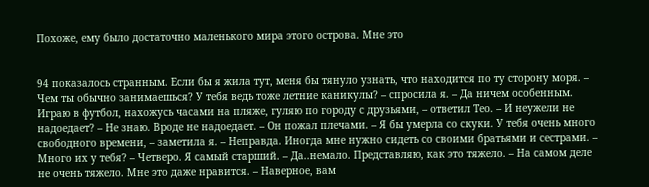Похоже, ему было достаточно маленького мира этого острова. Мне это


94 показалось странным. Если бы я жила тут, меня бы тянуло узнать, что находится по ту сторону моря. – Чем ты обычно занимаешься? У тебя ведь тоже летние каникулы? – спросила я. – Да ничем особенным. Играю в футбол, нахожусь часами на пляже, гуляю по городу с друзьями, – ответил Тео. – И неужели не надоедает? – Не знаю. Вроде не надоедает. – Он пожал плечами. – Я бы умерла со скуки. У тебя очень много свободного времени, – заметила я. – Неправда. Иногда мне нужно сидеть со своими братьями и сестрами. – Много их у тебя? – Четверо. Я самый старший. – Да..немало. Представляю, как это тяжело. – На самом деле не очень тяжело. Мне это даже нравится. – Наверное, вам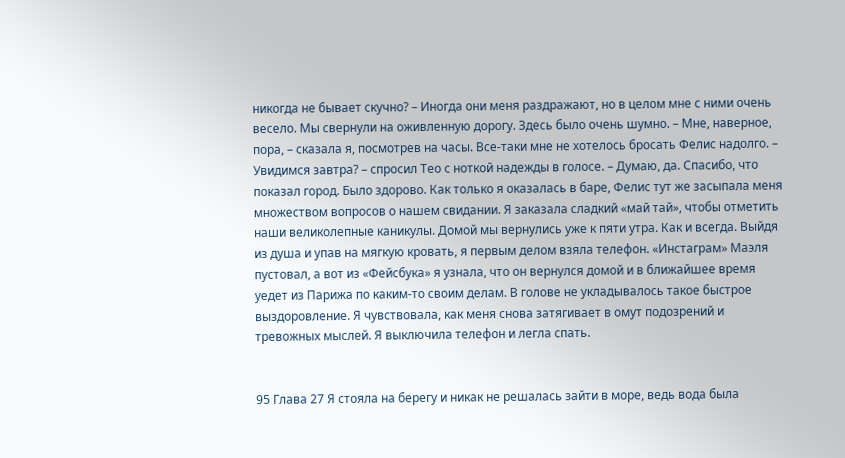никогда не бывает скучно? – Иногда они меня раздражают, но в целом мне с ними очень весело. Мы свернули на оживленную дорогу. Здесь было очень шумно. – Мне, наверное, пора, – сказала я, посмотрев на часы. Все-таки мне не хотелось бросать Фелис надолго. – Увидимся завтра? – спросил Тео с ноткой надежды в голосе. – Думаю, да. Спасибо, что показал город. Было здорово. Как только я оказалась в баре, Фелис тут же засыпала меня множеством вопросов о нашем свидании. Я заказала сладкий «май тай», чтобы отметить наши великолепные каникулы. Домой мы вернулись уже к пяти утра. Как и всегда. Выйдя из душа и упав на мягкую кровать, я первым делом взяла телефон. «Инстаграм» Маэля пустовал, а вот из «Фейсбука» я узнала, что он вернулся домой и в ближайшее время уедет из Парижа по каким-то своим делам. В голове не укладывалось такое быстрое выздоровление. Я чувствовала, как меня снова затягивает в омут подозрений и тревожных мыслей. Я выключила телефон и легла спать.


95 Глава 27 Я стояла на берегу и никак не решалась зайти в море, ведь вода была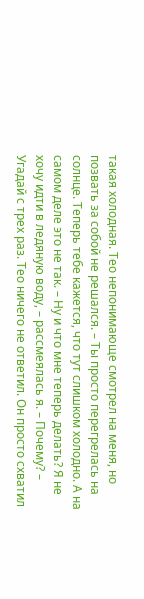такая холодная. Тео непонимающе смотрел на меня, но позвать за собой не решался. – Ты просто перегрелась на солнце. Теперь тебе кажется, что тут слишком холодно. А на самом деле это не так. – Ну и что мне теперь делать? Я не хочу идти в ледяную воду, – рассмеялась я. – Почему? – Угадай с трех раз. Тео ничего не ответил. Он просто схватил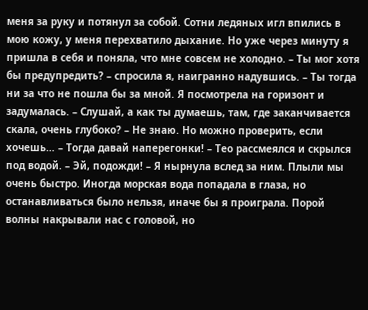меня за руку и потянул за собой. Сотни ледяных игл впились в мою кожу, у меня перехватило дыхание. Но уже через минуту я пришла в себя и поняла, что мне совсем не холодно. – Ты мог хотя бы предупредить? – спросила я, наигранно надувшись. – Ты тогда ни за что не пошла бы за мной. Я посмотрела на горизонт и задумалась. – Слушай, а как ты думаешь, там, где заканчивается скала, очень глубоко? – Не знаю. Но можно проверить, если хочешь… – Тогда давай наперегонки! – Тео рассмеялся и скрылся под водой. – Эй, подожди! – Я нырнула вслед за ним. Плыли мы очень быстро. Иногда морская вода попадала в глаза, но останавливаться было нельзя, иначе бы я проиграла. Порой волны накрывали нас с головой, но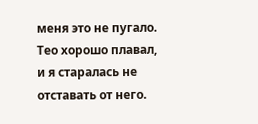меня это не пугало. Тео хорошо плавал, и я старалась не отставать от него.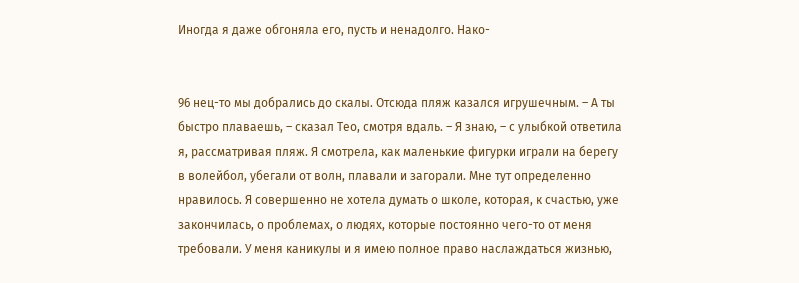Иногда я даже обгоняла его, пусть и ненадолго. Нако-


96 нец-то мы добрались до скалы. Отсюда пляж казался игрушечным. – А ты быстро плаваешь, – сказал Тео, смотря вдаль. – Я знаю, – с улыбкой ответила я, рассматривая пляж. Я смотрела, как маленькие фигурки играли на берегу в волейбол, убегали от волн, плавали и загорали. Мне тут определенно нравилось. Я совершенно не хотела думать о школе, которая, к счастью, уже закончилась, о проблемах, о людях, которые постоянно чего-то от меня требовали. У меня каникулы и я имею полное право наслаждаться жизнью,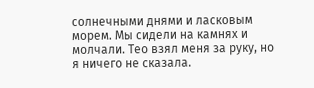солнечными днями и ласковым морем. Мы сидели на камнях и молчали. Тео взял меня за руку, но я ничего не сказала.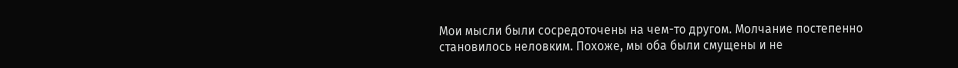Мои мысли были сосредоточены на чем-то другом. Молчание постепенно становилось неловким. Похоже, мы оба были смущены и не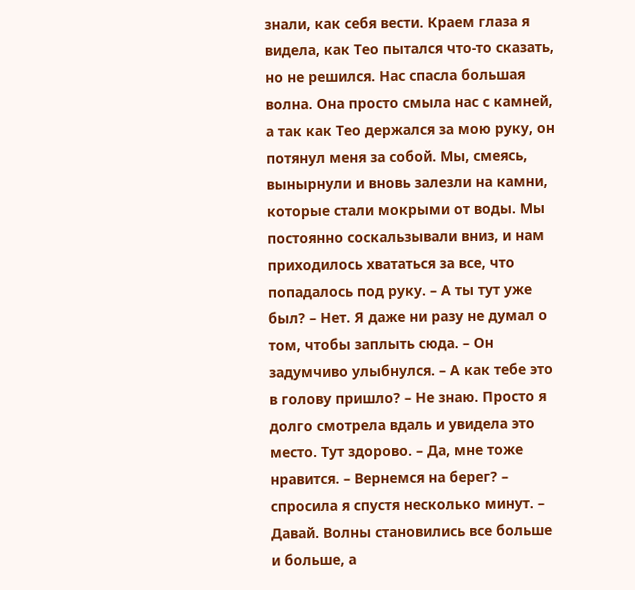знали, как себя вести. Краем глаза я видела, как Тео пытался что-то сказать, но не решился. Нас спасла большая волна. Она просто смыла нас с камней, а так как Тео держался за мою руку, он потянул меня за собой. Мы, смеясь, вынырнули и вновь залезли на камни, которые стали мокрыми от воды. Мы постоянно соскальзывали вниз, и нам приходилось хвататься за все, что попадалось под руку. – А ты тут уже был? – Нет. Я даже ни разу не думал о том, чтобы заплыть сюда. – Он задумчиво улыбнулся. – А как тебе это в голову пришло? – Не знаю. Просто я долго смотрела вдаль и увидела это место. Тут здорово. – Да, мне тоже нравится. – Вернемся на берег? – спросила я спустя несколько минут. – Давай. Волны становились все больше и больше, а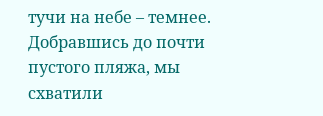тучи на небе – темнее. Добравшись до почти пустого пляжа, мы схватили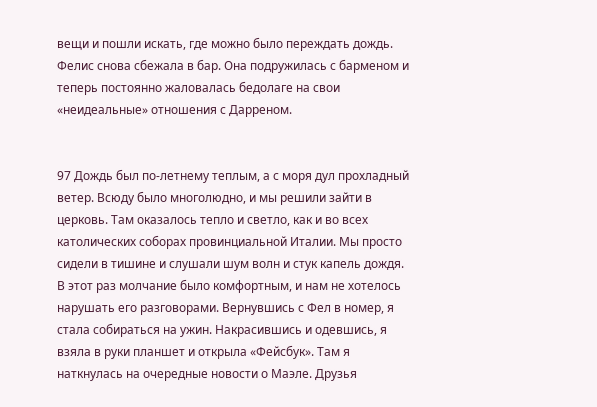вещи и пошли искать, где можно было переждать дождь. Фелис снова сбежала в бар. Она подружилась с барменом и теперь постоянно жаловалась бедолаге на свои «неидеальные» отношения с Дарреном.


97 Дождь был по-летнему теплым, а с моря дул прохладный ветер. Всюду было многолюдно, и мы решили зайти в церковь. Там оказалось тепло и светло, как и во всех католических соборах провинциальной Италии. Мы просто сидели в тишине и слушали шум волн и стук капель дождя. В этот раз молчание было комфортным, и нам не хотелось нарушать его разговорами. Вернувшись с Фел в номер, я стала собираться на ужин. Накрасившись и одевшись, я взяла в руки планшет и открыла «Фейсбук». Там я наткнулась на очередные новости о Маэле. Друзья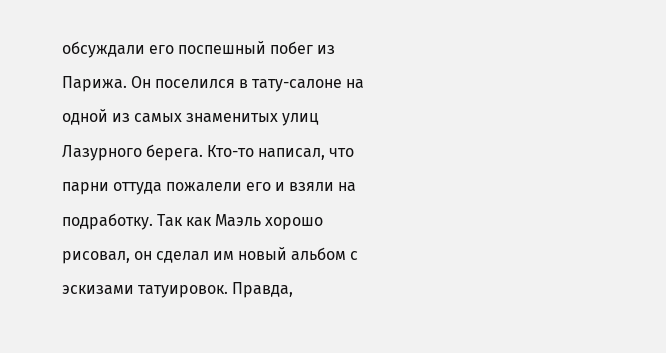обсуждали его поспешный побег из Парижа. Он поселился в тату-салоне на одной из самых знаменитых улиц Лазурного берега. Кто-то написал, что парни оттуда пожалели его и взяли на подработку. Так как Маэль хорошо рисовал, он сделал им новый альбом с эскизами татуировок. Правда,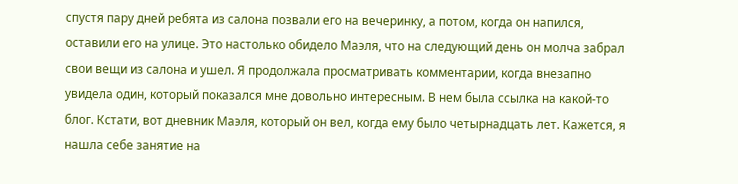спустя пару дней ребята из салона позвали его на вечеринку, а потом, когда он напился, оставили его на улице. Это настолько обидело Маэля, что на следующий день он молча забрал свои вещи из салона и ушел. Я продолжала просматривать комментарии, когда внезапно увидела один, который показался мне довольно интересным. В нем была ссылка на какой-то блог. Кстати, вот дневник Маэля, который он вел, когда ему было четырнадцать лет. Кажется, я нашла себе занятие на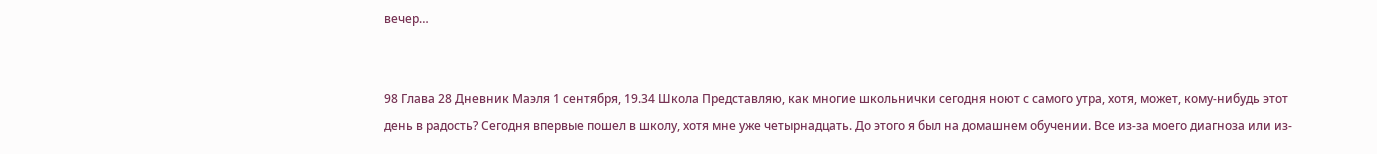вечер…


98 Глава 28 Дневник Маэля 1 сентября, 19.34 Школа Представляю, как многие школьнички сегодня ноют с самого утра, хотя, может, кому-нибудь этот день в радость? Сегодня впервые пошел в школу, хотя мне уже четырнадцать. До этого я был на домашнем обучении. Все из-за моего диагноза или из-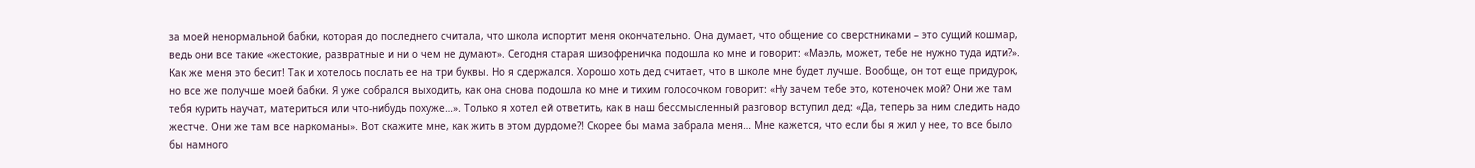за моей ненормальной бабки, которая до последнего считала, что школа испортит меня окончательно. Она думает, что общение со сверстниками – это сущий кошмар, ведь они все такие «жестокие, развратные и ни о чем не думают». Сегодня старая шизофреничка подошла ко мне и говорит: «Маэль, может, тебе не нужно туда идти?». Как же меня это бесит! Так и хотелось послать ее на три буквы. Но я сдержался. Хорошо хоть дед считает, что в школе мне будет лучше. Вообще, он тот еще придурок, но все же получше моей бабки. Я уже собрался выходить, как она снова подошла ко мне и тихим голосочком говорит: «Ну зачем тебе это, котеночек мой? Они же там тебя курить научат, материться или что-нибудь похуже…». Только я хотел ей ответить, как в наш бессмысленный разговор вступил дед: «Да, теперь за ним следить надо жестче. Они же там все наркоманы». Вот скажите мне, как жить в этом дурдоме?! Скорее бы мама забрала меня… Мне кажется, что если бы я жил у нее, то все было бы намного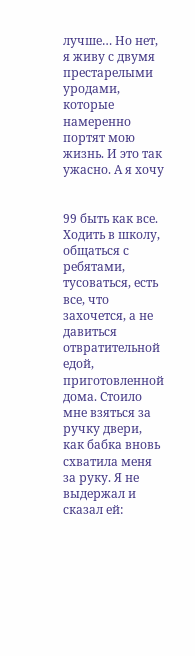лучше… Но нет, я живу с двумя престарелыми уродами, которые намеренно портят мою жизнь. И это так ужасно. А я хочу


99 быть как все. Ходить в школу, общаться с ребятами, тусоваться, есть все, что захочется, а не давиться отвратительной едой, приготовленной дома. Стоило мне взяться за ручку двери, как бабка вновь схватила меня за руку. Я не выдержал и сказал ей: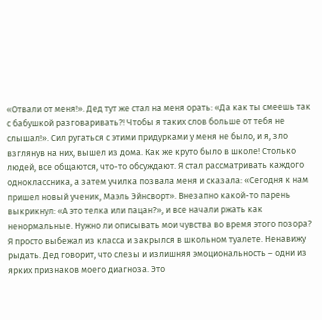«Отвали от меня!». Дед тут же стал на меня орать: «Да как ты смеешь так с бабушкой разговаривать?! Чтобы я таких слов больше от тебя не слышал!». Сил ругаться с этими придурками у меня не было, и я, зло взглянув на них, вышел из дома. Как же круто было в школе! Столько людей, все общаются, что-то обсуждают. Я стал рассматривать каждого одноклассника, а затем училка позвала меня и сказала: «Сегодня к нам пришел новый ученик, Маэль Эйнсворт». Внезапно какой-то парень выкрикнул: «А это телка или пацан?», и все начали ржать как ненормальные. Нужно ли описывать мои чувства во время этого позора? Я просто выбежал из класса и закрылся в школьном туалете. Ненавижу рыдать. Дед говорит, что слезы и излишняя эмоциональность – одни из ярких признаков моего диагноза. Это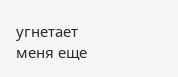угнетает меня еще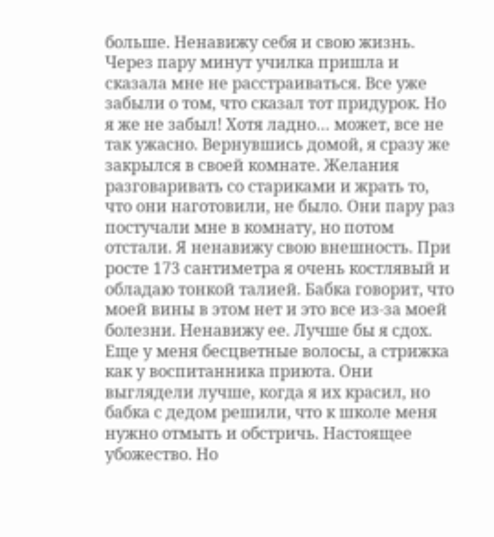больше. Ненавижу себя и свою жизнь. Через пару минут училка пришла и сказала мне не расстраиваться. Все уже забыли о том, что сказал тот придурок. Но я же не забыл! Хотя ладно… может, все не так ужасно. Вернувшись домой, я сразу же закрылся в своей комнате. Желания разговаривать со стариками и жрать то, что они наготовили, не было. Они пару раз постучали мне в комнату, но потом отстали. Я ненавижу свою внешность. При росте 173 сантиметра я очень костлявый и обладаю тонкой талией. Бабка говорит, что моей вины в этом нет и это все из-за моей болезни. Ненавижу ее. Лучше бы я сдох. Еще у меня бесцветные волосы, а стрижка как у воспитанника приюта. Они выглядели лучше, когда я их красил, но бабка с дедом решили, что к школе меня нужно отмыть и обстричь. Настоящее убожество. Но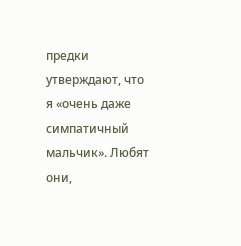предки утверждают, что я «очень даже симпатичный мальчик». Любят они,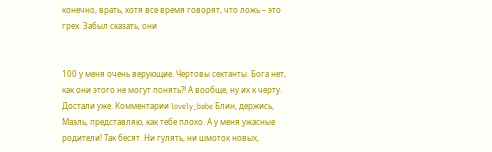конечно, врать, хотя все время говорят, что ложь – это грех. Забыл сказать, они


100 у меня очень верующие. Чертовы сектанты. Бога нет, как они этого не могут понять?! А вообще, ну их к черту. Достали уже. Комментарии lovely_babe Блин, держись, Маэль, представляю, как тебе плохо. А у меня ужасные родители! Так бесят. Ни гулять, ни шмоток новых,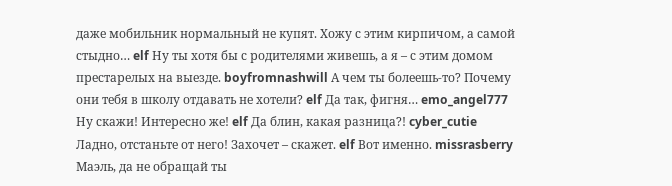даже мобильник нормальный не купят. Хожу с этим кирпичом, а самой стыдно… elf Ну ты хотя бы с родителями живешь, а я – с этим домом престарелых на выезде. boyfromnashwill А чем ты болеешь-то? Почему они тебя в школу отдавать не хотели? elf Да так, фигня… emo_angel777 Ну скажи! Интересно же! elf Да блин, какая разница?! cyber_cutie Ладно, отстаньте от него! Захочет – скажет. elf Вот именно. missrasberry Маэль, да не обращай ты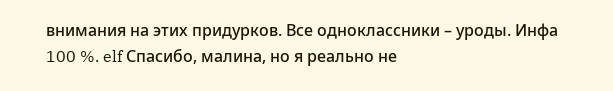внимания на этих придурков. Все одноклассники – уроды. Инфа 100 %. elf Спасибо, малина, но я реально не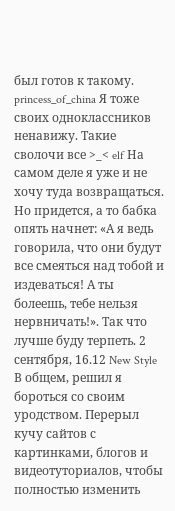был готов к такому. princess_of_china Я тоже своих одноклассников ненавижу. Такие сволочи все >_< elf На самом деле я уже и не хочу туда возвращаться. Но придется, а то бабка опять начнет: «А я ведь говорила, что они будут все смеяться над тобой и издеваться! А ты болеешь, тебе нельзя нервничать!». Так что лучше буду терпеть. 2 сентября, 16.12 New Style В общем, решил я бороться со своим уродством. Перерыл кучу сайтов с картинками, блогов и видеотуториалов, чтобы полностью изменить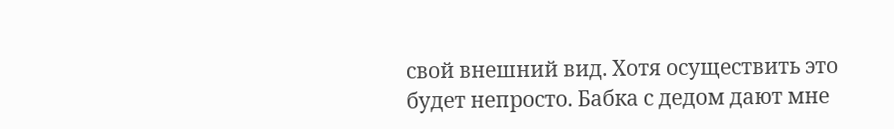свой внешний вид. Хотя осуществить это будет непросто. Бабка с дедом дают мне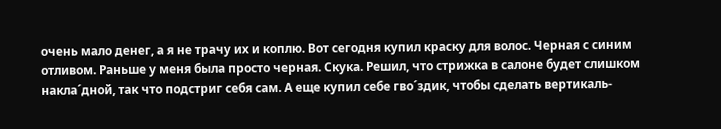очень мало денег, а я не трачу их и коплю. Вот сегодня купил краску для волос. Черная с синим отливом. Раньше у меня была просто черная. Скука. Решил, что стрижка в салоне будет слишком накла´дной, так что подстриг себя сам. А еще купил себе гво´здик, чтобы сделать вертикаль-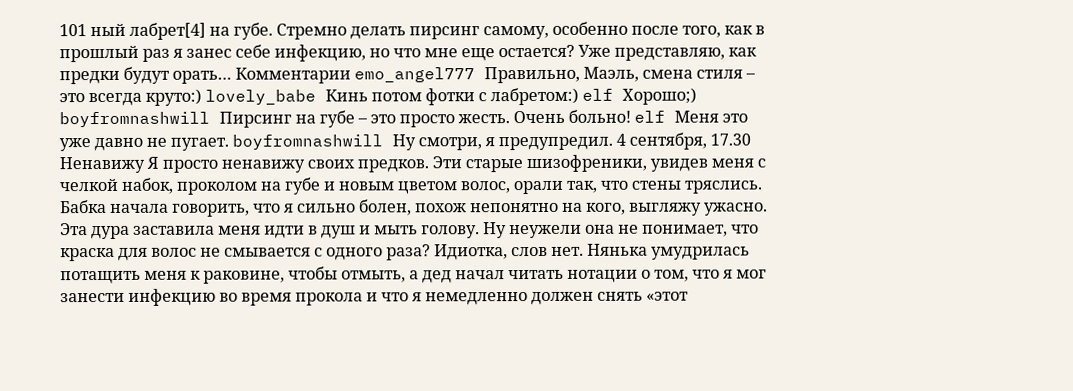101 ный лабрет[4] на губе. Стремно делать пирсинг самому, особенно после того, как в прошлый раз я занес себе инфекцию, но что мне еще остается? Уже представляю, как предки будут орать… Комментарии emo_angel777 Правильно, Маэль, смена стиля – это всегда круто:) lovely_babe Кинь потом фотки с лабретом:) elf Хорошо;) boyfromnashwill Пирсинг на губе – это просто жесть. Очень больно! elf Меня это уже давно не пугает. boyfromnashwill Ну смотри, я предупредил. 4 сентября, 17.30 Ненавижу Я просто ненавижу своих предков. Эти старые шизофреники, увидев меня с челкой набок, проколом на губе и новым цветом волос, орали так, что стены тряслись. Бабка начала говорить, что я сильно болен, похож непонятно на кого, выгляжу ужасно. Эта дура заставила меня идти в душ и мыть голову. Ну неужели она не понимает, что краска для волос не смывается с одного раза? Идиотка, слов нет. Нянька умудрилась потащить меня к раковине, чтобы отмыть, а дед начал читать нотации о том, что я мог занести инфекцию во время прокола и что я немедленно должен снять «этот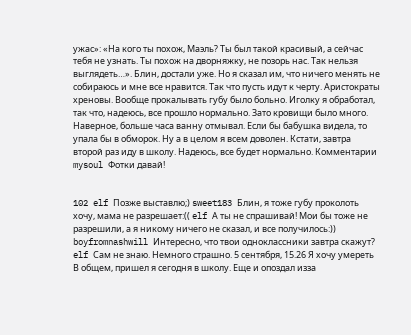ужас»: «На кого ты похож, Маэль? Ты был такой красивый, а сейчас тебя не узнать. Ты похож на дворняжку, не позорь нас. Так нельзя выглядеть…». Блин, достали уже. Но я сказал им, что ничего менять не собираюсь и мне все нравится. Так что пусть идут к черту. Аристократы хреновы. Вообще прокалывать губу было больно. Иголку я обработал, так что, надеюсь, все прошло нормально. Зато кровищи было много. Наверное, больше часа ванну отмывал. Если бы бабушка видела, то упала бы в обморок. Ну а в целом я всем доволен. Кстати, завтра второй раз иду в школу. Надеюсь, все будет нормально. Комментарии mysoul Фотки давай!


102 elf Позже выставлю;) sweet183 Блин, я тоже губу проколоть хочу, мама не разрешает:(( elf А ты не спрашивай! Мои бы тоже не разрешили, а я никому ничего не сказал, и все получилось:)) boyfromnashwill Интересно, что твои одноклассники завтра скажут? elf Сам не знаю. Немного страшно. 5 сентября, 15.26 Я хочу умереть В общем, пришел я сегодня в школу. Еще и опоздал изза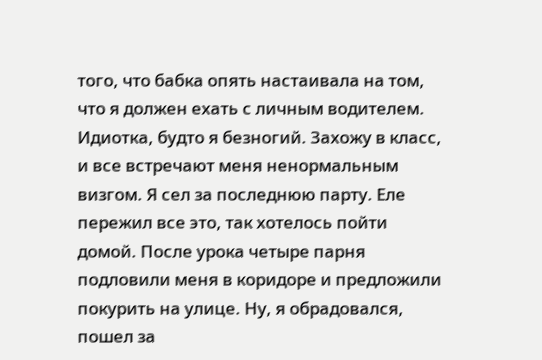того, что бабка опять настаивала на том, что я должен ехать с личным водителем. Идиотка, будто я безногий. Захожу в класс, и все встречают меня ненормальным визгом. Я сел за последнюю парту. Еле пережил все это, так хотелось пойти домой. После урока четыре парня подловили меня в коридоре и предложили покурить на улице. Ну, я обрадовался, пошел за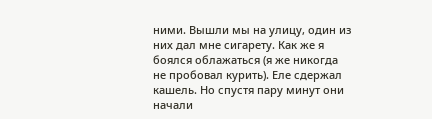ними. Вышли мы на улицу, один из них дал мне сигарету. Как же я боялся облажаться (я же никогда не пробовал курить). Еле сдержал кашель. Но спустя пару минут они начали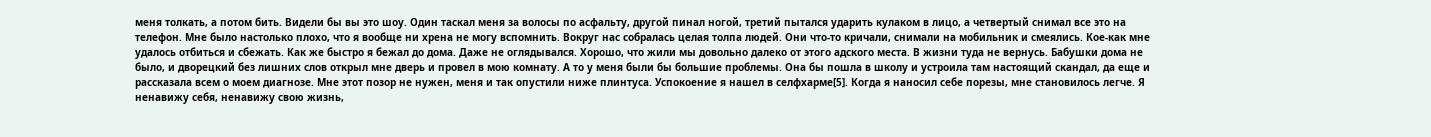меня толкать, а потом бить. Видели бы вы это шоу. Один таскал меня за волосы по асфальту, другой пинал ногой, третий пытался ударить кулаком в лицо, а четвертый снимал все это на телефон. Мне было настолько плохо, что я вообще ни хрена не могу вспомнить. Вокруг нас собралась целая толпа людей. Они что-то кричали, снимали на мобильник и смеялись. Кое-как мне удалось отбиться и сбежать. Как же быстро я бежал до дома. Даже не оглядывался. Хорошо, что жили мы довольно далеко от этого адского места. В жизни туда не вернусь. Бабушки дома не было, и дворецкий без лишних слов открыл мне дверь и провел в мою комнату. А то у меня были бы большие проблемы. Она бы пошла в школу и устроила там настоящий скандал, да еще и рассказала всем о моем диагнозе. Мне этот позор не нужен, меня и так опустили ниже плинтуса. Успокоение я нашел в селфхарме[5]. Когда я наносил себе порезы, мне становилось легче. Я ненавижу себя, ненавижу свою жизнь,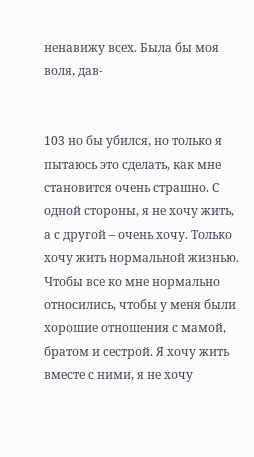ненавижу всех. Была бы моя воля, дав-


103 но бы убился, но только я пытаюсь это сделать, как мне становится очень страшно. С одной стороны, я не хочу жить, а с другой – очень хочу. Только хочу жить нормальной жизнью. Чтобы все ко мне нормально относились, чтобы у меня были хорошие отношения с мамой, братом и сестрой. Я хочу жить вместе с ними, я не хочу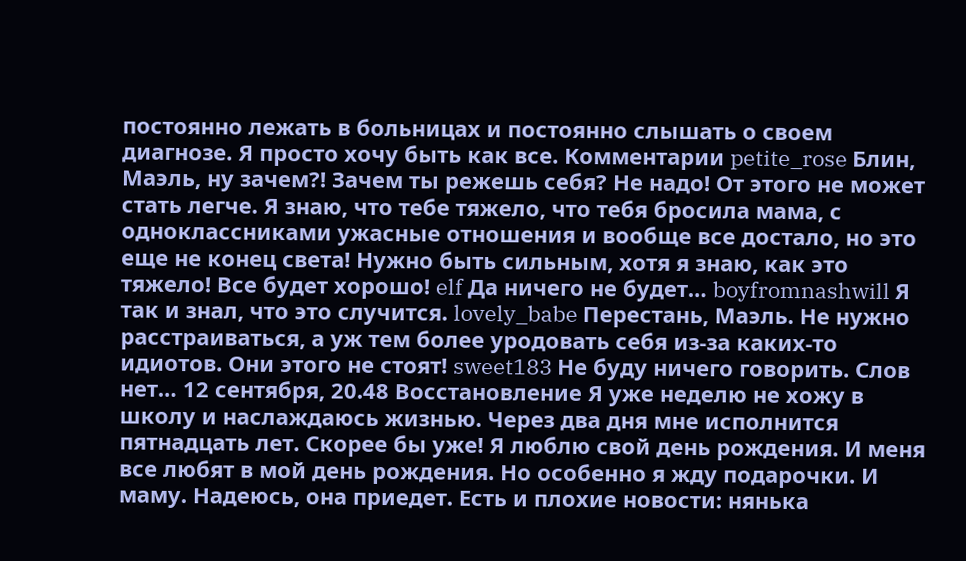постоянно лежать в больницах и постоянно слышать о своем диагнозе. Я просто хочу быть как все. Комментарии petite_rose Блин, Маэль, ну зачем?! Зачем ты режешь себя? Не надо! От этого не может стать легче. Я знаю, что тебе тяжело, что тебя бросила мама, с одноклассниками ужасные отношения и вообще все достало, но это еще не конец света! Нужно быть сильным, хотя я знаю, как это тяжело! Все будет хорошо! elf Да ничего не будет… boyfromnashwill Я так и знал, что это случится. lovely_babe Перестань, Маэль. Не нужно расстраиваться, а уж тем более уродовать себя из-за каких-то идиотов. Они этого не стоят! sweet183 Не буду ничего говорить. Слов нет… 12 сентября, 20.48 Восстановление Я уже неделю не хожу в школу и наслаждаюсь жизнью. Через два дня мне исполнится пятнадцать лет. Скорее бы уже! Я люблю свой день рождения. И меня все любят в мой день рождения. Но особенно я жду подарочки. И маму. Надеюсь, она приедет. Есть и плохие новости: нянька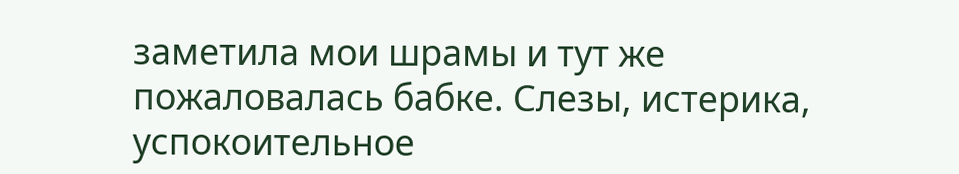заметила мои шрамы и тут же пожаловалась бабке. Слезы, истерика, успокоительное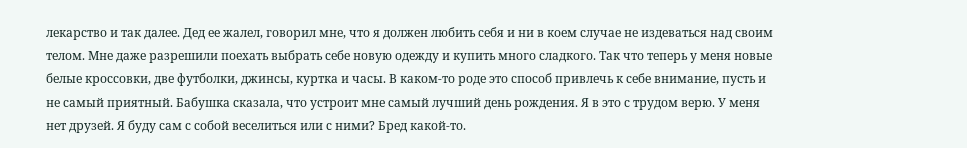лекарство и так далее. Дед ее жалел, говорил мне, что я должен любить себя и ни в коем случае не издеваться над своим телом. Мне даже разрешили поехать выбрать себе новую одежду и купить много сладкого. Так что теперь у меня новые белые кроссовки, две футболки, джинсы, куртка и часы. В каком-то роде это способ привлечь к себе внимание, пусть и не самый приятный. Бабушка сказала, что устроит мне самый лучший день рождения. Я в это с трудом верю. У меня нет друзей. Я буду сам с собой веселиться или с ними? Бред какой-то.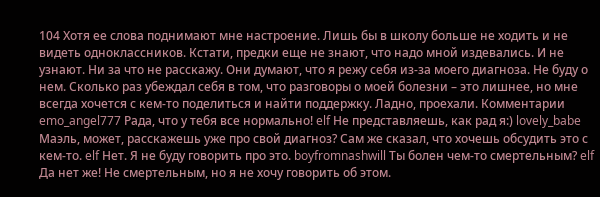104 Хотя ее слова поднимают мне настроение. Лишь бы в школу больше не ходить и не видеть одноклассников. Кстати, предки еще не знают, что надо мной издевались. И не узнают. Ни за что не расскажу. Они думают, что я режу себя из-за моего диагноза. Не буду о нем. Сколько раз убеждал себя в том, что разговоры о моей болезни – это лишнее, но мне всегда хочется с кем-то поделиться и найти поддержку. Ладно, проехали. Комментарии emo_angel777 Рада, что у тебя все нормально! elf Не представляешь, как рад я:) lovely_babe Маэль, может, расскажешь уже про свой диагноз? Сам же сказал, что хочешь обсудить это с кем-то. elf Нет. Я не буду говорить про это. boyfromnashwill Ты болен чем-то смертельным? elf Да нет же! Не смертельным, но я не хочу говорить об этом.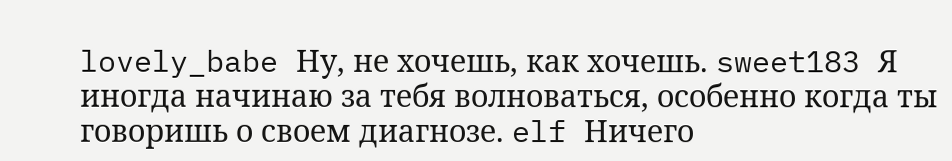lovely_babe Ну, не хочешь, как хочешь. sweet183 Я иногда начинаю за тебя волноваться, особенно когда ты говоришь о своем диагнозе. elf Ничего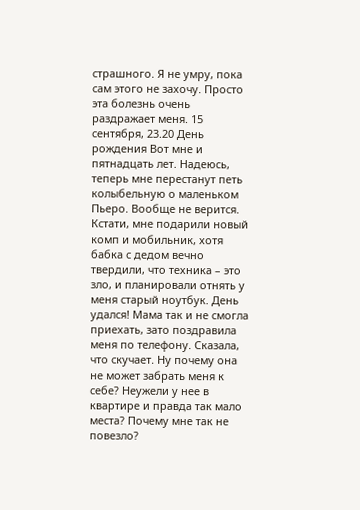страшного. Я не умру, пока сам этого не захочу. Просто эта болезнь очень раздражает меня. 15 сентября, 23.20 День рождения Вот мне и пятнадцать лет. Надеюсь, теперь мне перестанут петь колыбельную о маленьком Пьеро. Вообще не верится. Кстати, мне подарили новый комп и мобильник, хотя бабка с дедом вечно твердили, что техника – это зло, и планировали отнять у меня старый ноутбук. День удался! Мама так и не смогла приехать, зато поздравила меня по телефону. Сказала, что скучает. Ну почему она не может забрать меня к себе? Неужели у нее в квартире и правда так мало места? Почему мне так не повезло?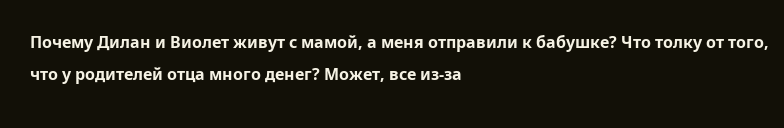Почему Дилан и Виолет живут с мамой, а меня отправили к бабушке? Что толку от того, что у родителей отца много денег? Может, все из-за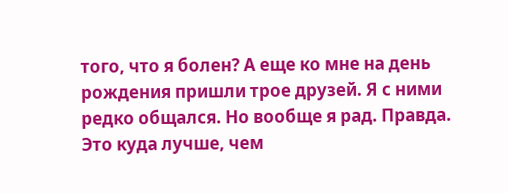того, что я болен? А еще ко мне на день рождения пришли трое друзей. Я с ними редко общался. Но вообще я рад. Правда. Это куда лучше, чем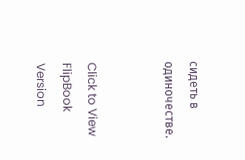сидеть в одиночестве.


Click to View FlipBook Version